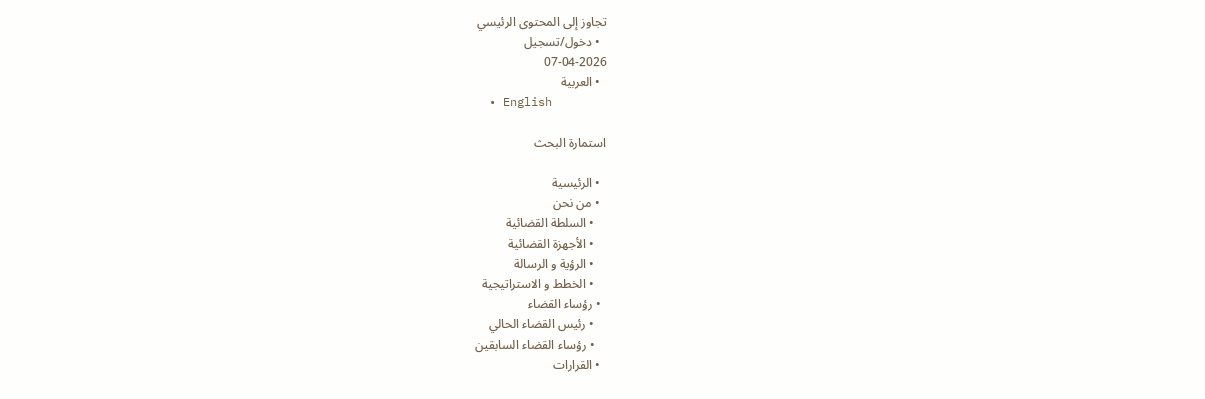تجاوز إلى المحتوى الرئيسي
  • دخول/تسجيل
07-04-2026
  • العربية
  • English

استمارة البحث

  • الرئيسية
  • من نحن
    • السلطة القضائية
    • الأجهزة القضائية
    • الرؤية و الرسالة
    • الخطط و الاستراتيجية
  • رؤساء القضاء
    • رئيس القضاء الحالي
    • رؤساء القضاء السابقين
  • القرارات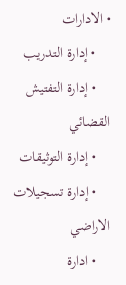• الادارات
    • إدارة التدريب
    • إدارة التفتيش القضائي
    • إدارة التوثيقات
    • إدارة تسجيلات الاراضي
    • ادارة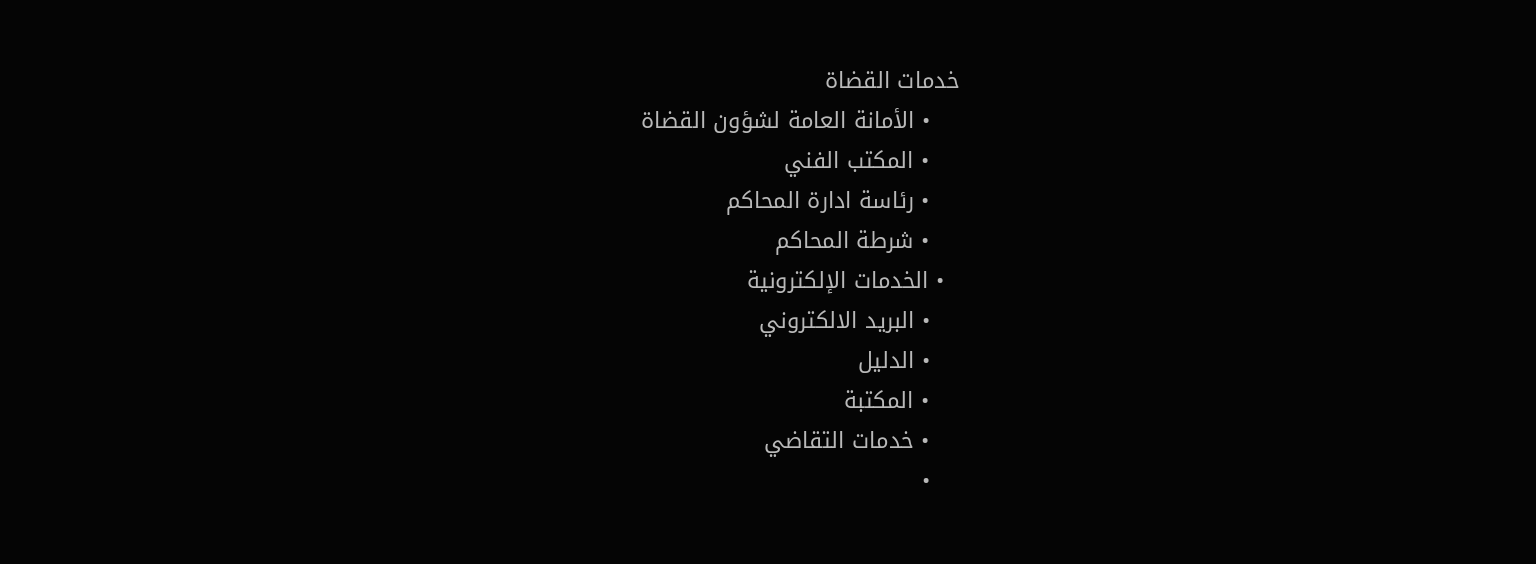خدمات القضاة
    • الأمانة العامة لشؤون القضاة
    • المكتب الفني
    • رئاسة ادارة المحاكم
    • شرطة المحاكم
  • الخدمات الإلكترونية
    • البريد الالكتروني
    • الدليل
    • المكتبة
    • خدمات التقاضي
    •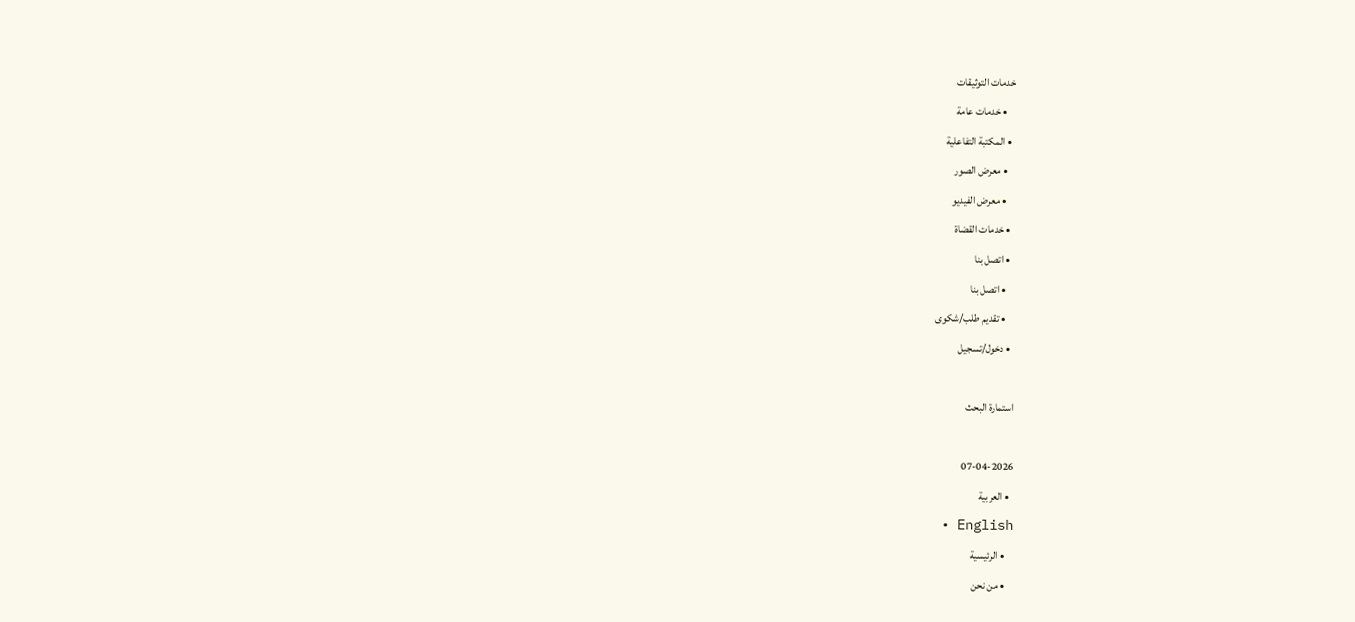خدمات التوثيقات
    • خدمات عامة
  • المكتبة التفاعلية
    • معرض الصور
    • معرض الفيديو
  • خدمات القضاة
  • اتصل بنا
    • اتصل بنا
    • تقديم طلب/شكوى
  • دخول/تسجيل

استمارة البحث

07-04-2026
  • العربية
  • English
    • الرئيسية
    • من نحن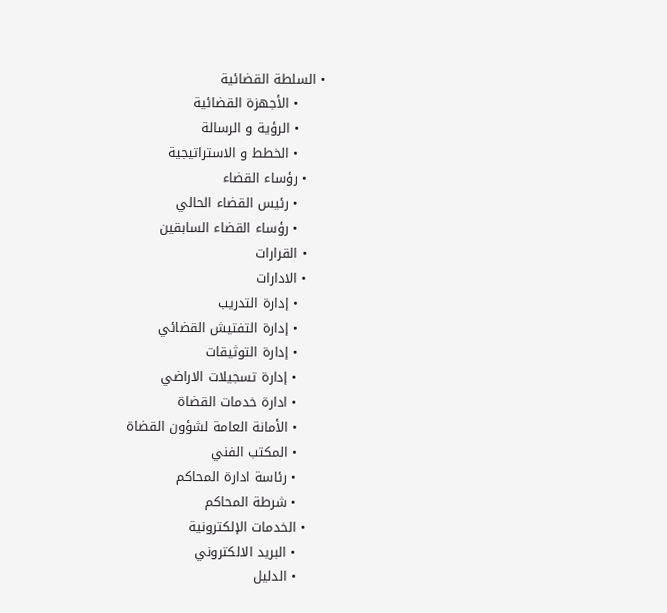• السلطة القضائية
      • الأجهزة القضائية
      • الرؤية و الرسالة
      • الخطط و الاستراتيجية
    • رؤساء القضاء
      • رئيس القضاء الحالي
      • رؤساء القضاء السابقين
    • القرارات
    • الادارات
      • إدارة التدريب
      • إدارة التفتيش القضائي
      • إدارة التوثيقات
      • إدارة تسجيلات الاراضي
      • ادارة خدمات القضاة
      • الأمانة العامة لشؤون القضاة
      • المكتب الفني
      • رئاسة ادارة المحاكم
      • شرطة المحاكم
    • الخدمات الإلكترونية
      • البريد الالكتروني
      • الدليل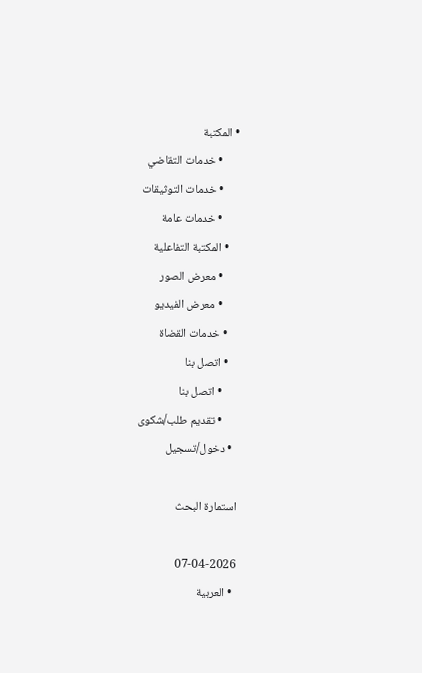• المكتبة
      • خدمات التقاضي
      • خدمات التوثيقات
      • خدمات عامة
    • المكتبة التفاعلية
      • معرض الصور
      • معرض الفيديو
    • خدمات القضاة
    • اتصل بنا
      • اتصل بنا
      • تقديم طلب/شكوى
  • دخول/تسجيل

استمارة البحث

07-04-2026
  • العربية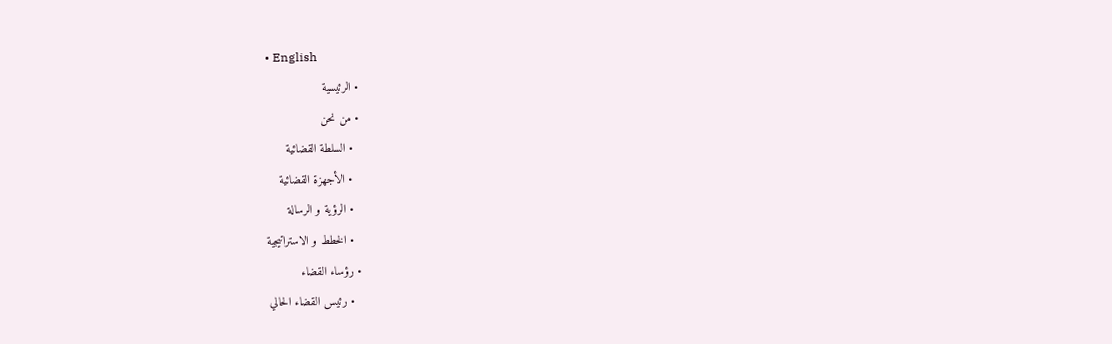• English
      • الرئيسية
      • من نحن
        • السلطة القضائية
        • الأجهزة القضائية
        • الرؤية و الرسالة
        • الخطط و الاستراتيجية
      • رؤساء القضاء
        • رئيس القضاء الحالي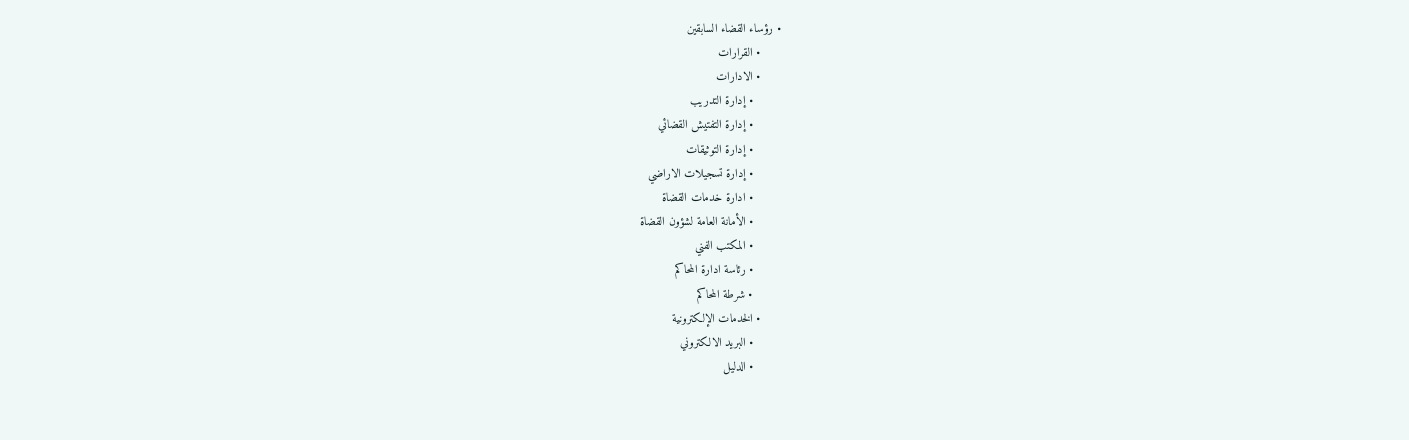• رؤساء القضاء السابقين
      • القرارات
      • الادارات
        • إدارة التدريب
        • إدارة التفتيش القضائي
        • إدارة التوثيقات
        • إدارة تسجيلات الاراضي
        • ادارة خدمات القضاة
        • الأمانة العامة لشؤون القضاة
        • المكتب الفني
        • رئاسة ادارة المحاكم
        • شرطة المحاكم
      • الخدمات الإلكترونية
        • البريد الالكتروني
        • الدليل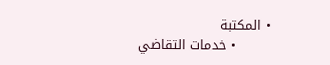• المكتبة
        • خدمات التقاضي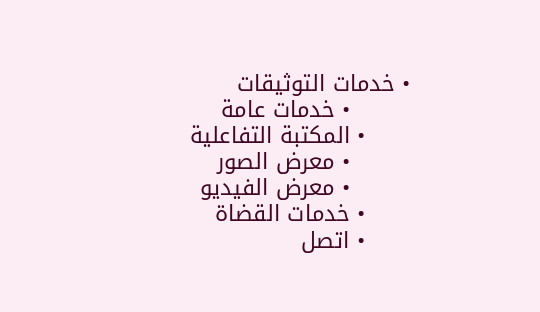• خدمات التوثيقات
        • خدمات عامة
      • المكتبة التفاعلية
        • معرض الصور
        • معرض الفيديو
      • خدمات القضاة
      • اتصل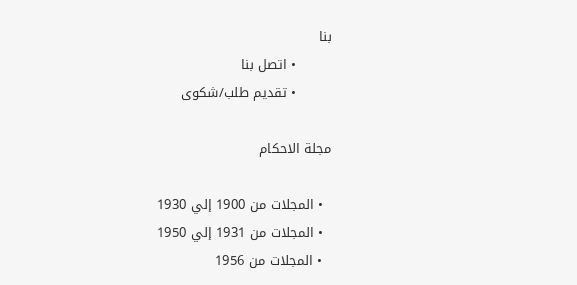بنا
        • اتصل بنا
        • تقديم طلب/شكوى

مجلة الاحكام

  • المجلات من 1900 إلي 1930
  • المجلات من 1931 إلي 1950
  • المجلات من 1956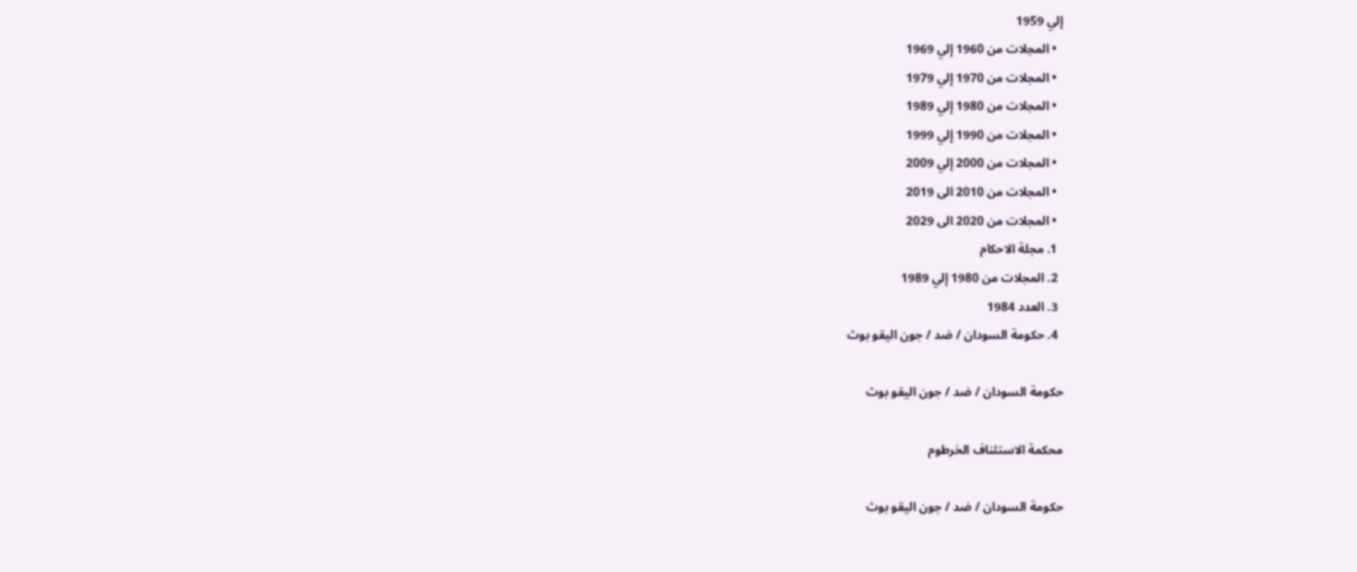إلي 1959
  • المجلات من 1960 إلي 1969
  • المجلات من 1970 إلي 1979
  • المجلات من 1980 إلي 1989
  • المجلات من 1990 إلي 1999
  • المجلات من 2000 إلي 2009
  • المجلات من 2010 الى 2019
  • المجلات من 2020 الى 2029
  1. مجلة الاحكام
  2. المجلات من 1980 إلي 1989
  3. العدد 1984
  4. حكومة السودان / ضد / جون اليقو بوث

حكومة السودان / ضد / جون اليقو بوث

محكمة الاستئناف الخرطوم

حكومة السودان / ضد / جون اليقو بوث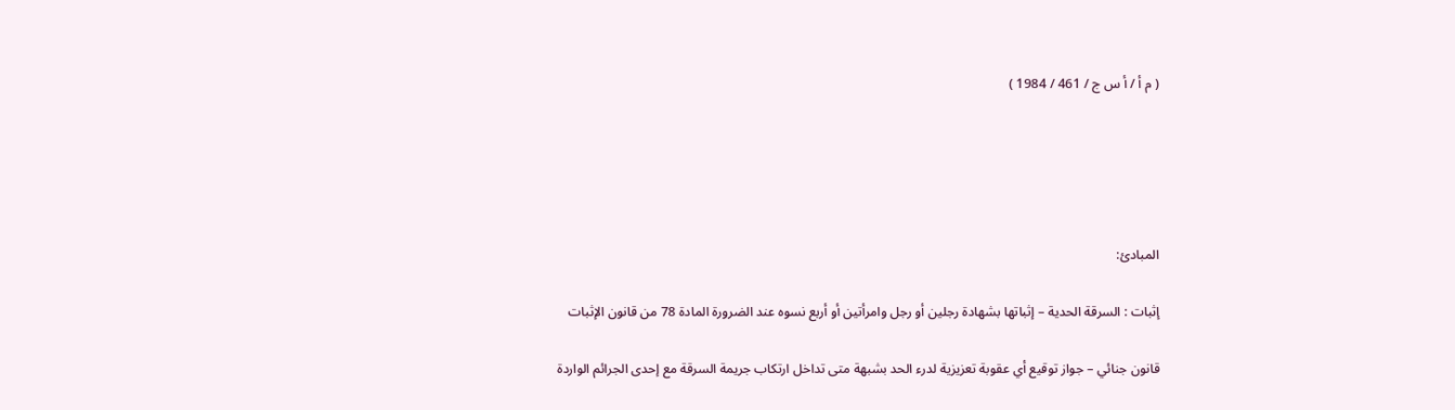( م أ / أ س ج / 461 / 1984 )





المبادئ:

إثبات : السرقة الحدية – إثباتها بشهادة رجلين أو رجل وامرأتين أو أربع نسوه عند الضرورة المادة 78 من قانون الإثبات

قانون جنائي – جواز توقيع أي عقوبة تعزيزية لدرء الحد بشبهة متى تداخل ارتكاب جريمة السرقة مع إحدى الجرائم الواردة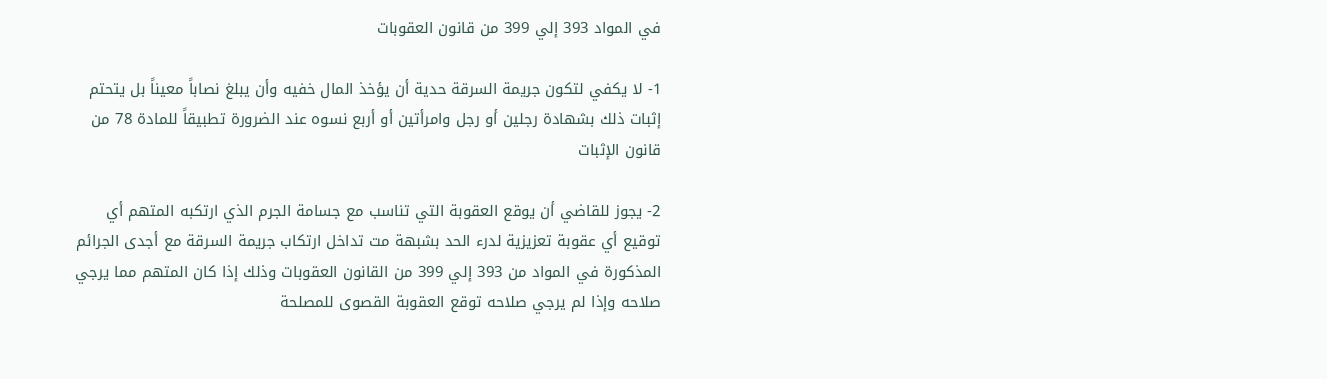في المواد 393 إلي 399 من قانون العقوبات

1- لا يكفي لتكون جريمة السرقة حدية أن يؤخذ المال خفيه وأن يبلغ نصاباً معيناً بل يتحتم إثبات ذلك بشهادة رجلين أو رجل وامرأتين أو أربع نسوه عند الضرورة تطبيقاً للمادة 78 من قانون الإثبات

2- يجوز للقاضي أن يوقع العقوبة التي تناسب مع جسامة الجرم الذي ارتكبه المتهم أي توقيع أي عقوبة تعزيزية لدرء الحد بشبهة مت تداخل ارتكاب جريمة السرقة مع أجدى الجرائم المذكورة في المواد من 393 إلي 399 من القانون العقوبات وذلك إذا كان المتهم مما يرجي صلاحه وإذا لم يرجي صلاحه توقع العقوبة القصوى للمصلحة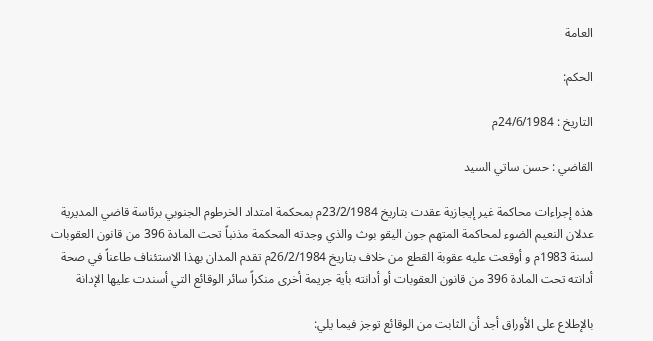العامة

الحكم:

التاريخ : 24/6/1984م

القاضي : حسن ساتي السيد

هذه إجراءات محاكمة غير إيجازية عقدت بتاريخ 23/2/1984م بمحكمة امتداد الخرطوم الجنوبي برئاسة قاضي المديرية عدلان النعيم الضوء لمحاكمة المتهم جون اليقو بوث والذي وجدته المحكمة مذنباً تحت المادة 396 من قانون العقوبات لسنة 1983م و أوقعت عليه عقوبة القطع من خلاف بتاريخ 26/2/1984م تقدم المدان بهذا الاستئناف طاعناً في صحة أدانته تحت المادة 396 من قانون العقوبات أو أدانته بأية جريمة أخرى منكراً سائر الوقائع التي أسندت عليها الإدانة

بالإطلاع على الأوراق أجد أن الثابت من الوقائع توجز فيما يلي: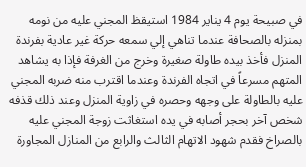في صبيحة يوم 4 يناير 1984 استيقظ المجني عليه من نومه بمنزله بالصحافة عندما تناهي إلي سمعه حركة غير عادية بفرندة المنزل فأخذ بيده طاولة صغيرة وخرج من الغرفة فإذا به يشاهد المتهم مسرعاً في اتجاه الفرندة وعندما اقترب منه ضربه المجني عليه بالطاولة على وجهه وحصره في زاوية المنزل وعند ذلك قذفه شخص آخر بحجر أصابه في يده استغاثت زوجة المجني عليه بالصراخ فقدم شهود الاتهام الثالث والرابع من المنازل المجاورة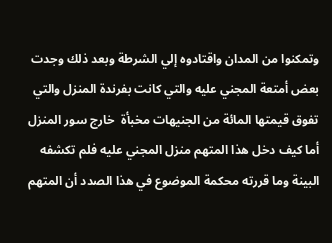وتمكنوا من المدان واقتادوه إلي الشرطة وبعد ذلك وجدت بعض أمتعة المجني عليه والتي كانت بفرندة المنزل والتي تفوق قيمتها المائة من الجنيهات مخبأة  خارج سور المنزل أما كيف دخل هذا المتهم منزل المجني عليه فلم تكشفه البينة وما قررته محكمة الموضوع في هذا الصدد أن المتهم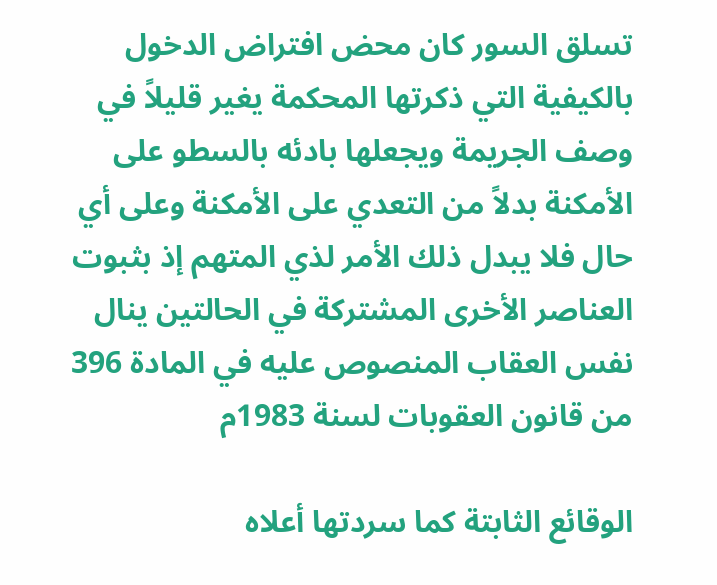تسلق السور كان محض افتراض الدخول بالكيفية التي ذكرتها المحكمة يغير قليلاً في وصف الجريمة ويجعلها بادئه بالسطو على الأمكنة بدلاً من التعدي على الأمكنة وعلى أي حال فلا يبدل ذلك الأمر لذي المتهم إذ بثبوت العناصر الأخرى المشتركة في الحالتين ينال نفس العقاب المنصوص عليه في المادة 396 من قانون العقوبات لسنة 1983م

الوقائع الثابتة كما سردتها أعلاه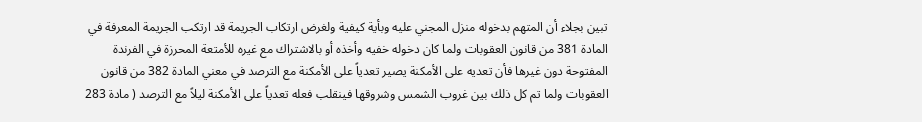تبين بجلاء أن المتهم بدخوله منزل المجني عليه وبأية كيفية ولغرض ارتكاب الجريمة قد ارتكب الجريمة المعرفة في المادة 381 من قانون العقوبات ولما كان دخوله خفيه وأخذه أو بالاشتراك مع غيره للأمتعة المحرزة في الفرندة المفتوحة دون غيرها فأن تعديه على الأمكنة يصير تعدياً على الأمكنة مع الترصد في معني المادة 382 من قانون العقوبات ولما تم كل ذلك بين غروب الشمس وشروقها فينقلب فعله تعدياً على الأمكنة ليلاً مع الترصد ( مادة 283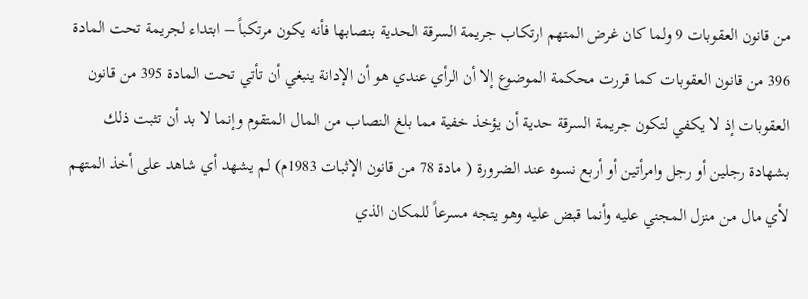من قانون العقوبات 9 ولما كان غرض المتهم ارتكاب جريمة السرقة الحدية بنصابها فأنه يكون مرتكباً – ابتداء لجريمة تحت المادة 396 من قانون العقوبات كما قررت محكمة الموضوع إلا أن الرأي عندي هو أن الإدانة ينبغي أن تأتي تحت المادة 395 من قانون العقوبات إذ لا يكفي لتكون جريمة السرقة حدية أن يؤخذ خفية مما بلغ النصاب من المال المتقوم وإنما لا بد أن تثبت ذلك بشهادة رجلين أو رجل وامرأتين أو أربع نسوه عند الضرورة ( مادة 78 من قانون الإثبات 1983م) لم يشهد أي شاهد على أخذ المتهم لأي مال من منزل المجني عليه وأنما قبض عليه وهو يتجه مسرعاً للمكان الذي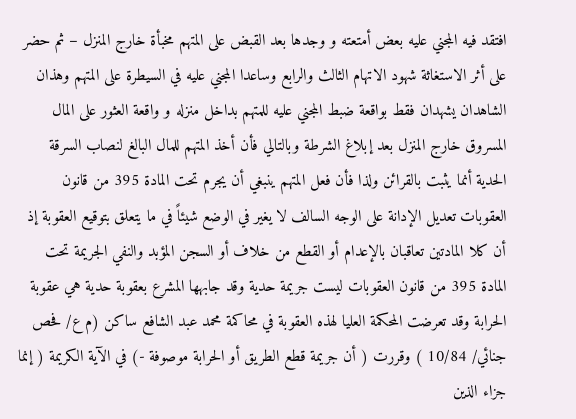افتقد فيه المجني عليه بعض أمتعته و وجدها بعد القبض على المتهم مخبأة خارج المنزل – ثم حضر على أثر الاستغاثة شهود الاتهام الثالث والرابع وساعدا المجني عليه في السيطرة على المتهم وهذان الشاهدان يشهدان فقط بواقعة ضبط المجني عليه للمتهم بداخل منزله و واقعة العثور على المال المسروق خارج المنزل بعد إبلاغ الشرطة وبالتالي فأن أخذ المتهم للمال البالغ لنصاب السرقة الحدية أنما يثبت بالقرائن ولذا فأن فعل المتهم ينبغي أن يجرم تحت المادة 395 من قانون العقوبات تعديل الإدانة على الوجه السالف لا يغير في الوضع شيئاً في ما يتعلق بتوقيع العقوبة إذ أن كلا المادتين تعاقبان بالإعدام أو القطع من خلاف أو السجن المؤبد والنفي الجريمة تحت المادة 395 من قانون العقوبات ليست جريمة حدية وقد جابهها المشرع بعقوبة حدية هي عقوبة الحرابة وقد تعرضت المحكمة العليا لهذه العقوبة في محاكمة محمد عبد الشافع ساكن (م ع/ فحص جنائي/ 10/84 ) وقررت ( أن جريمة قطع الطريق أو الحرابة موصوفة -) في الآية الكريمة ( إنما جزاء الذين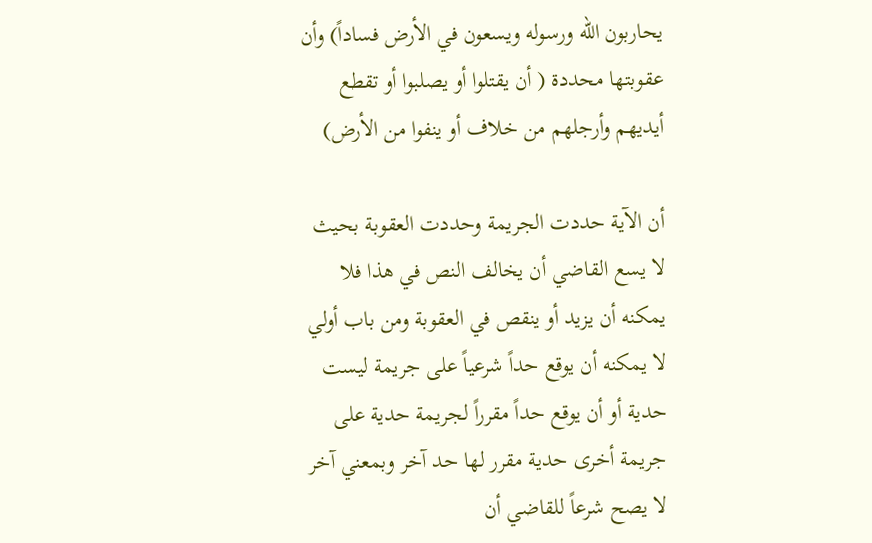يحاربون الله ورسوله ويسعون في الأرض فساداً) وأن عقوبتها محددة ( أن يقتلوا أو يصلبوا أو تقطع أيديهم وأرجلهم من خلاف أو ينفوا من الأرض)

أن الآية حددت الجريمة وحددت العقوبة بحيث لا يسع القاضي أن يخالف النص في هذا فلا يمكنه أن يزيد أو ينقص في العقوبة ومن باب أولي لا يمكنه أن يوقع حداً شرعياً على جريمة ليست حدية أو أن يوقع حداً مقرراً لجريمة حدية على جريمة أخرى حدية مقرر لها حد آخر وبمعني آخر لا يصح شرعاً للقاضي أن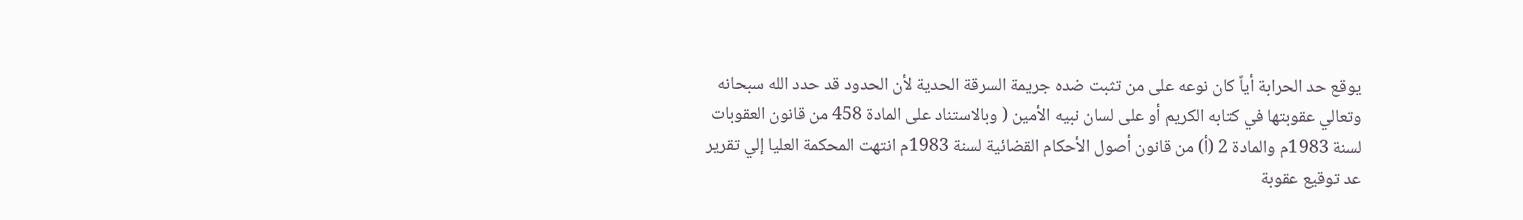يوقع حد الحرابة أياً كان نوعه على من تثبت ضده جريمة السرقة الحدية لأن الحدود قد حدد الله سبحانه وتعالي عقوبتها في كتابه الكريم أو على لسان نبيه الأمين ( وبالاستناد على المادة 458 من قانون العقوبات لسنة 1983م والمادة 2 (أ) من قانون أصول الأحكام القضائية لسنة 1983م انتهت المحكمة العليا إلي تقرير عد توقيع عقوبة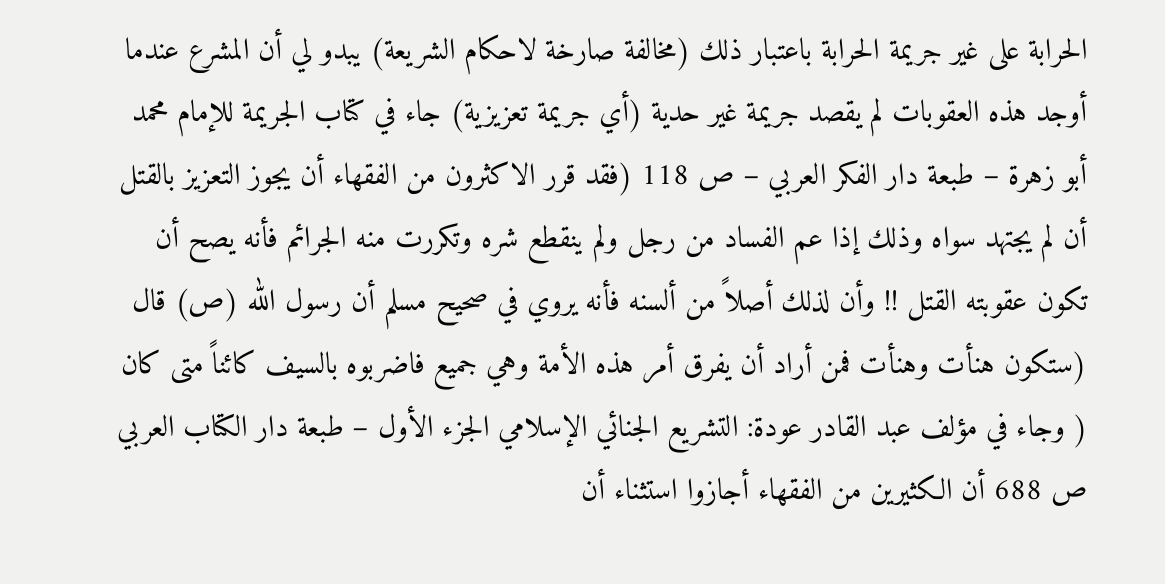الحرابة على غير جريمة الحرابة باعتبار ذلك (مخالفة صارخة لاحكام الشريعة) يبدو لي أن المشرع عندما أوجد هذه العقوبات لم يقصد جريمة غير حدية (أي جريمة تعزيزية) جاء في كتاب الجريمة للإمام محمد أبو زهرة – طبعة دار الفكر العربي – ص 118 (فقد قرر الاكثرون من الفقهاء أن يجوز التعزيز بالقتل أن لم يجتهد سواه وذلك إذا عم الفساد من رجل ولم ينقطع شره وتكررت منه الجرائم فأنه يصح أن تكون عقوبته القتل !! وأن لذلك أصلاً من ألسنه فأنه يروي في صحيح مسلم أن رسول الله (ص) قال (ستكون هنأت وهنأت فمن أراد أن يفرق أمر هذه الأمة وهي جميع فاضربوه بالسيف كائناً متى كان ( وجاء في مؤلف عبد القادر عودة: التشريع الجنائي الإسلامي الجزء الأول – طبعة دار الكتاب العربي ص 688 أن الكثيرين من الفقهاء أجازوا استثناء أن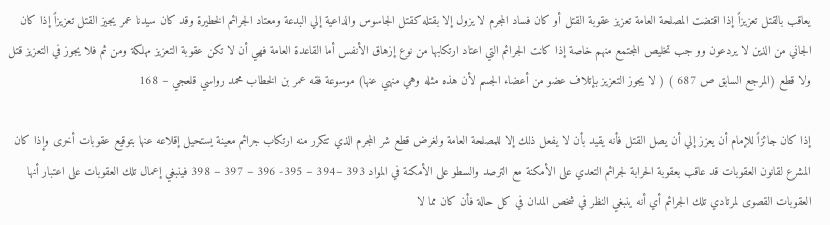يعاقب بالقتل تعزيزاً إذا اقتضت المصلحة العامة تعزيز عقوبة القتل أو كان فساد المجرم لا يزول إلا بقتله كقتل الجاسوس والداعية إلي البدعة ومعتاد الجرائم الخطيرة وقد كان سيدنا عمر يجيز القتل تعزيزاً إذا كان الجاني من الذين لا يردعون وو جب تخليص المجتمع منهم خاصة إذا كانت الجرائم التي اعتاد ارتكابها من نوع إزهاق الأنفس أما القاعدة العامة فهي أن لا تكن عقوبة التعزيز مهلكة ومن ثم فلا يجوز في التعزيز قتل ولا قطع (المرجع السابق ص 687 ) ( لا يجوز التعزيز بإتلاف عضو من أعضاء الجسم لأن هذه مثله وهي منهي عنها) موسوعة فقه عمر بن الخطاب محمد رواسي قلعجي – 168

إذا كان جائزاً للإمام أن يعزز إلي أن يصل القتل فأنه يقيد بأن لا يفعل ذلك إلا للمصلحة العامة ولغرض قطع شر المجرم الذي تتكرر منه ارتكاب جرائم معينة يستحيل إقلاعه عنها بتوقيع عقوبات أخرى وإذا كان المشرع لقانون العقوبات قد عاقب بعقوبة الحرابة لجرائم التعدي على الأمكنة مع الترصد والسطو على الأمكنة في المواد 393 –394 – 395- 396 – 397 – 398 فينبغي إعمال تلك العقوبات على اعتبار أنها العقوبات القصوى لمرتادي تلك الجرائم أي أنه ينبغي النظر في شخص المدان في كل حالة فأن كان مما لا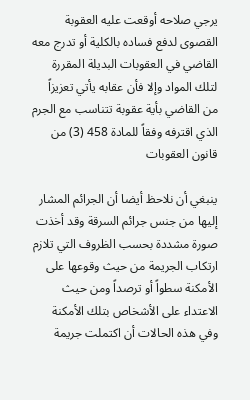يرجي صلاحه أوقعت عليه العقوبة القصوى لدفع فساده بالكلية أو تدرج معه القاضي في العقوبات البديلة المقررة لتلك المواد وإلا فأن عقابه يأتي تعزيزاً من القاضي بأية عقوبة تتناسب مع الجرم الذي اقترفه وفقاً للمادة 458 (3) من قانون العقوبات

ينبغي أن نلاحظ أيضا أن الجرائم المشار إليها من جنس جرائم السرقة وقد أخذت صورة مشددة بحسب الظروف التي تلازم ارتكاب الجريمة من حيث وقوعها على الأمكنة سطواً أو ترصداً ومن حيث الاعتداء على الأشخاص بتلك الأمكنة وفي هذه الحالات أن اكتملت جريمة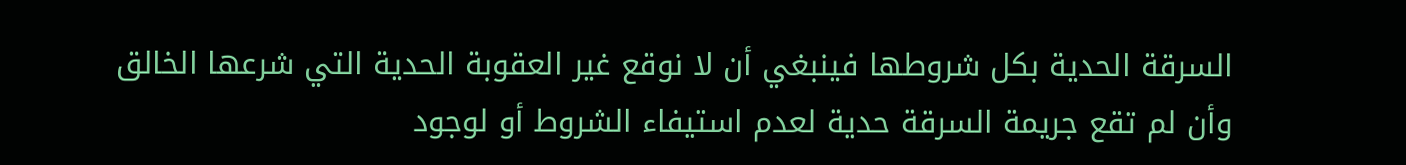السرقة الحدية بكل شروطها فينبغي أن لا نوقع غير العقوبة الحدية التي شرعها الخالق وأن لم تقع جريمة السرقة حدية لعدم استيفاء الشروط أو لوجود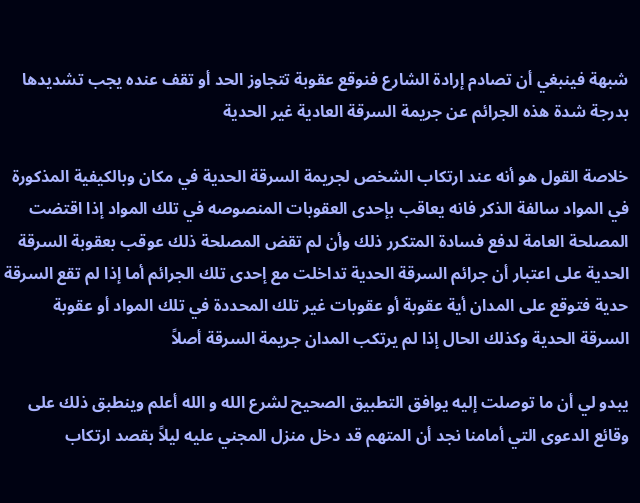شبهة فينبغي أن تصادم إرادة الشارع فنوقع عقوبة تتجاوز الحد أو تقف عنده يجب تشديدها بدرجة شدة هذه الجرائم عن جريمة السرقة العادية غير الحدية

خلاصة القول هو أنه عند ارتكاب الشخص لجريمة السرقة الحدية في مكان وبالكيفية المذكورة في المواد سالفة الذكر فانه يعاقب بإحدى العقوبات المنصوصه في تلك المواد إذا اقتضت المصلحة العامة لدفع فسادة المتكرر ذلك وأن لم تقض المصلحة ذلك عوقب بعقوبة السرقة الحدية على اعتبار أن جرائم السرقة الحدية تداخلت مع إحدى تلك الجرائم أما إذا لم تقع السرقة حدية فتوقع على المدان أية عقوبة أو عقوبات غير تلك المحددة في تلك المواد أو عقوبة السرقة الحدية وكذلك الحال إذا لم يرتكب المدان جريمة السرقة أصلاً

يبدو لي أن ما توصلت إليه يوافق التطبيق الصحيح لشرع الله و الله أعلم وينطبق ذلك على وقائع الدعوى التي أمامنا نجد أن المتهم قد دخل منزل المجني عليه ليلاً بقصد ارتكاب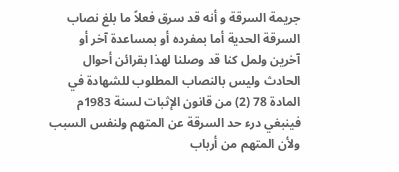جريمة السرقة و أنه قد سرق فعلاً ما بلغ نصاب السرقة الحدية أما بمفرده أو بمساعدة آخر أو آخرين ولمل كنا قد وصلنا لهذا بقرائن أحوال الحادث وليس بالنصاب المطلوب للشهادة في المادة 78 (2) من قانون الإثبات لسنة 1983م فينبغي درء حد السرقة عن المتهم ولنفس السبب ولأن المتهم من أرباب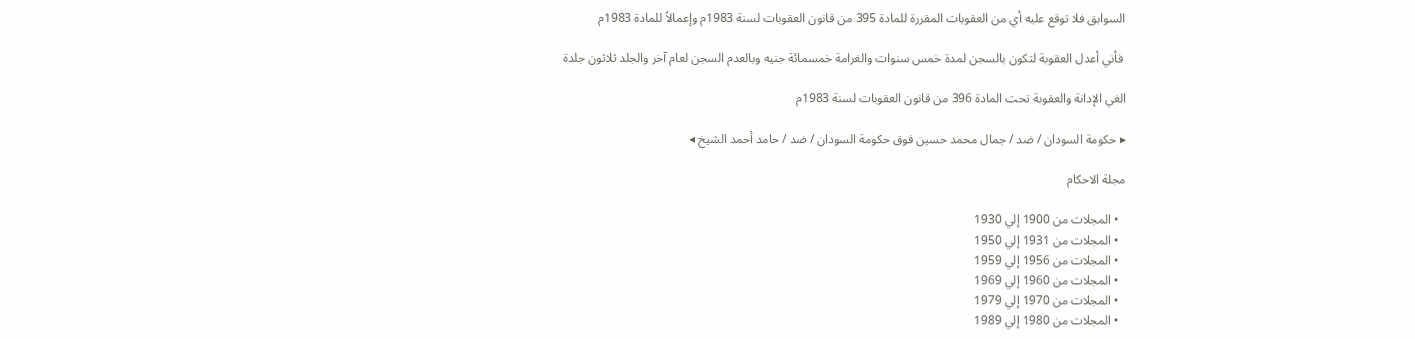السوابق فلا توقع عليه أي من العقوبات المقررة للمادة 395 من قانون العقوبات لسنة 1983م وإعمالاً للمادة 1983م

 فأني أعدل العقوبة لتكون بالسجن لمدة خمس سنوات والغرامة خمسمائة جنيه وبالعدم السجن لعام آخر والجلد ثلاثون جلدة

الغي الإدانة والعقوبة تحت المادة 396 من قانون العقوبات لسنة 1983م

▸ حكومة السودان / ضد / جمال محمد حسين فوق حكومة السودان / ضد / حامد أحمد الشيخ ◂

مجلة الاحكام

  • المجلات من 1900 إلي 1930
  • المجلات من 1931 إلي 1950
  • المجلات من 1956 إلي 1959
  • المجلات من 1960 إلي 1969
  • المجلات من 1970 إلي 1979
  • المجلات من 1980 إلي 1989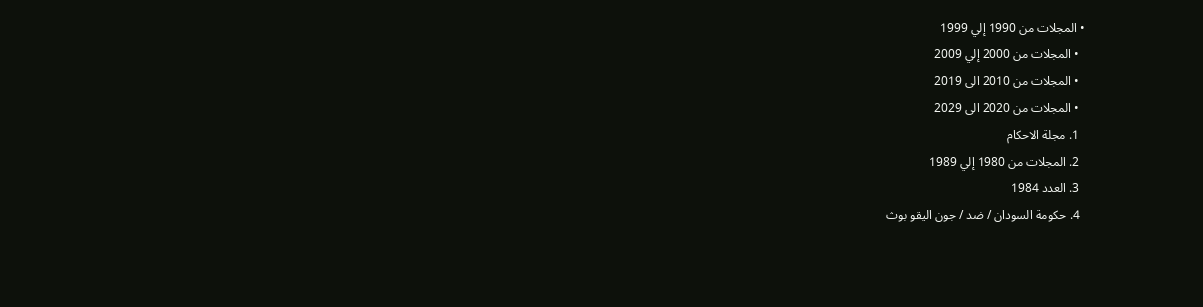• المجلات من 1990 إلي 1999
  • المجلات من 2000 إلي 2009
  • المجلات من 2010 الى 2019
  • المجلات من 2020 الى 2029
  1. مجلة الاحكام
  2. المجلات من 1980 إلي 1989
  3. العدد 1984
  4. حكومة السودان / ضد / جون اليقو بوث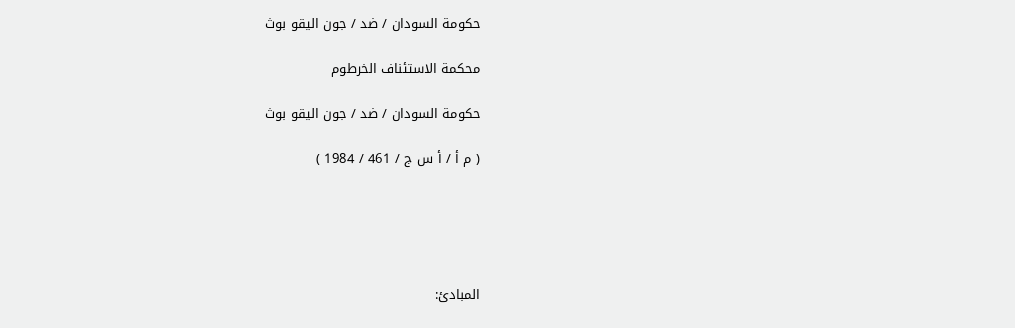حكومة السودان / ضد / جون اليقو بوث

محكمة الاستئناف الخرطوم

حكومة السودان / ضد / جون اليقو بوث

( م أ / أ س ج / 461 / 1984 )





المبادئ: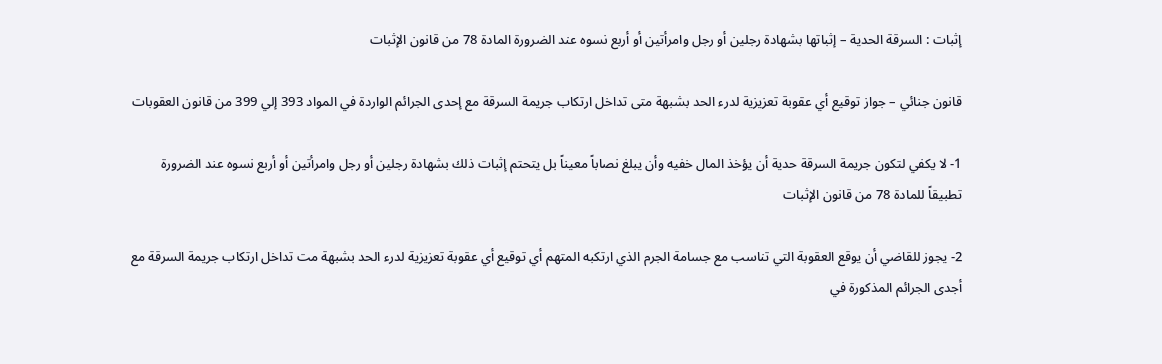إثبات : السرقة الحدية – إثباتها بشهادة رجلين أو رجل وامرأتين أو أربع نسوه عند الضرورة المادة 78 من قانون الإثبات

قانون جنائي – جواز توقيع أي عقوبة تعزيزية لدرء الحد بشبهة متى تداخل ارتكاب جريمة السرقة مع إحدى الجرائم الواردة في المواد 393 إلي 399 من قانون العقوبات

1- لا يكفي لتكون جريمة السرقة حدية أن يؤخذ المال خفيه وأن يبلغ نصاباً معيناً بل يتحتم إثبات ذلك بشهادة رجلين أو رجل وامرأتين أو أربع نسوه عند الضرورة تطبيقاً للمادة 78 من قانون الإثبات

2- يجوز للقاضي أن يوقع العقوبة التي تناسب مع جسامة الجرم الذي ارتكبه المتهم أي توقيع أي عقوبة تعزيزية لدرء الحد بشبهة مت تداخل ارتكاب جريمة السرقة مع أجدى الجرائم المذكورة في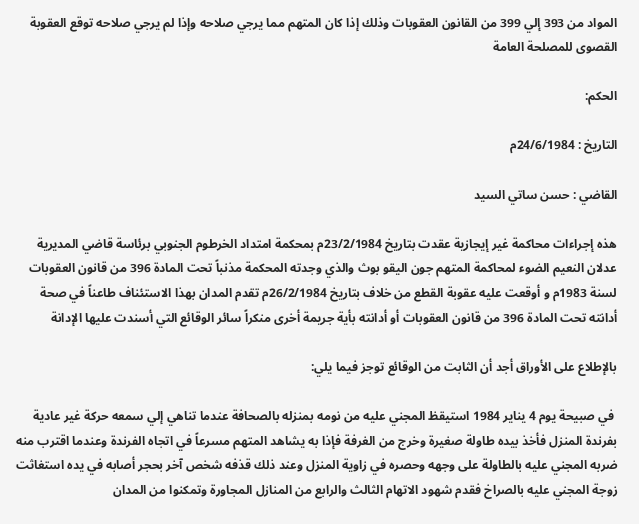المواد من 393 إلي 399 من القانون العقوبات وذلك إذا كان المتهم مما يرجي صلاحه وإذا لم يرجي صلاحه توقع العقوبة القصوى للمصلحة العامة

الحكم:

التاريخ : 24/6/1984م

القاضي : حسن ساتي السيد

هذه إجراءات محاكمة غير إيجازية عقدت بتاريخ 23/2/1984م بمحكمة امتداد الخرطوم الجنوبي برئاسة قاضي المديرية عدلان النعيم الضوء لمحاكمة المتهم جون اليقو بوث والذي وجدته المحكمة مذنباً تحت المادة 396 من قانون العقوبات لسنة 1983م و أوقعت عليه عقوبة القطع من خلاف بتاريخ 26/2/1984م تقدم المدان بهذا الاستئناف طاعناً في صحة أدانته تحت المادة 396 من قانون العقوبات أو أدانته بأية جريمة أخرى منكراً سائر الوقائع التي أسندت عليها الإدانة

بالإطلاع على الأوراق أجد أن الثابت من الوقائع توجز فيما يلي:

 في صبيحة يوم 4 يناير 1984 استيقظ المجني عليه من نومه بمنزله بالصحافة عندما تناهي إلي سمعه حركة غير عادية بفرندة المنزل فأخذ بيده طاولة صغيرة وخرج من الغرفة فإذا به يشاهد المتهم مسرعاً في اتجاه الفرندة وعندما اقترب منه ضربه المجني عليه بالطاولة على وجهه وحصره في زاوية المنزل وعند ذلك قذفه شخص آخر بحجر أصابه في يده استغاثت زوجة المجني عليه بالصراخ فقدم شهود الاتهام الثالث والرابع من المنازل المجاورة وتمكنوا من المدان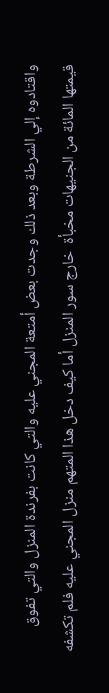واقتادوه إلي الشرطة وبعد ذلك وجدت بعض أمتعة المجني عليه والتي كانت بفرندة المنزل والتي تفوق قيمتها المائة من الجنيهات مخبأة  خارج سور المنزل أما كيف دخل هذا المتهم منزل المجني عليه فلم تكشفه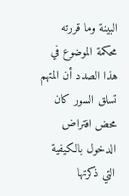البينة وما قررته محكمة الموضوع في هذا الصدد أن المتهم تسلق السور كان محض افتراض الدخول بالكيفية التي ذكرتها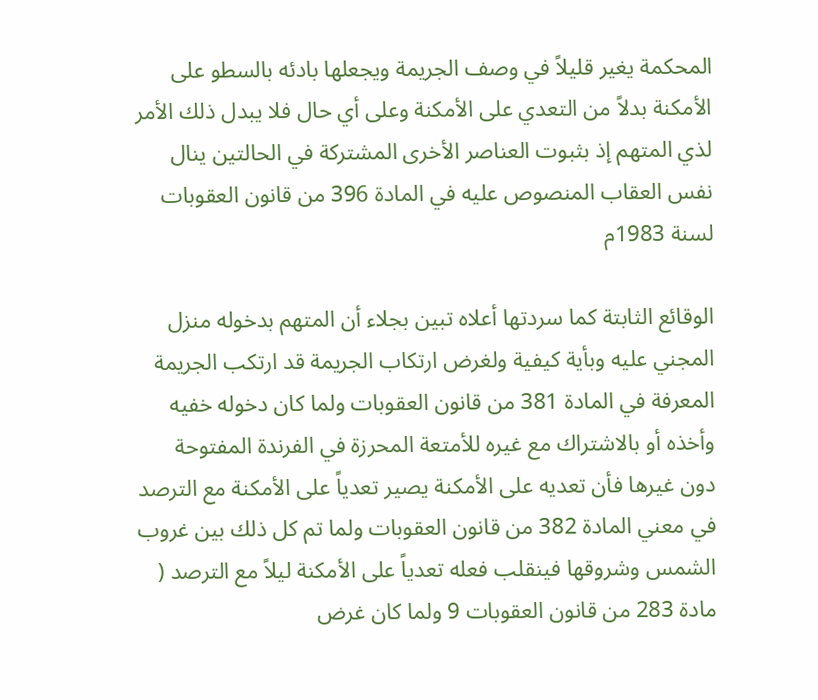المحكمة يغير قليلاً في وصف الجريمة ويجعلها بادئه بالسطو على الأمكنة بدلاً من التعدي على الأمكنة وعلى أي حال فلا يبدل ذلك الأمر لذي المتهم إذ بثبوت العناصر الأخرى المشتركة في الحالتين ينال نفس العقاب المنصوص عليه في المادة 396 من قانون العقوبات لسنة 1983م

الوقائع الثابتة كما سردتها أعلاه تبين بجلاء أن المتهم بدخوله منزل المجني عليه وبأية كيفية ولغرض ارتكاب الجريمة قد ارتكب الجريمة المعرفة في المادة 381 من قانون العقوبات ولما كان دخوله خفيه وأخذه أو بالاشتراك مع غيره للأمتعة المحرزة في الفرندة المفتوحة دون غيرها فأن تعديه على الأمكنة يصير تعدياً على الأمكنة مع الترصد في معني المادة 382 من قانون العقوبات ولما تم كل ذلك بين غروب الشمس وشروقها فينقلب فعله تعدياً على الأمكنة ليلاً مع الترصد ( مادة 283 من قانون العقوبات 9 ولما كان غرض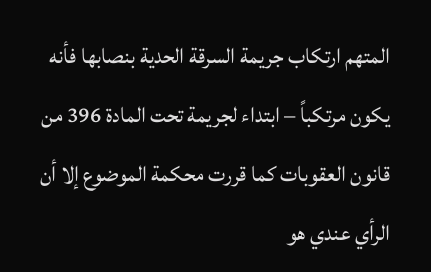المتهم ارتكاب جريمة السرقة الحدية بنصابها فأنه يكون مرتكباً – ابتداء لجريمة تحت المادة 396 من قانون العقوبات كما قررت محكمة الموضوع إلا أن الرأي عندي هو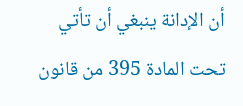أن الإدانة ينبغي أن تأتي تحت المادة 395 من قانون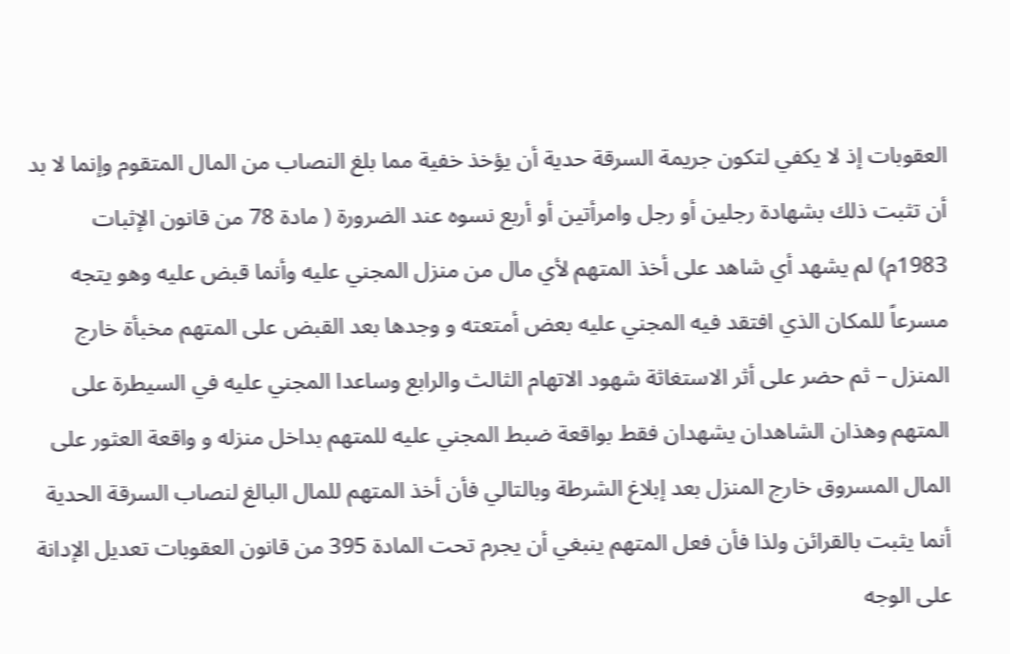العقوبات إذ لا يكفي لتكون جريمة السرقة حدية أن يؤخذ خفية مما بلغ النصاب من المال المتقوم وإنما لا بد أن تثبت ذلك بشهادة رجلين أو رجل وامرأتين أو أربع نسوه عند الضرورة ( مادة 78 من قانون الإثبات 1983م) لم يشهد أي شاهد على أخذ المتهم لأي مال من منزل المجني عليه وأنما قبض عليه وهو يتجه مسرعاً للمكان الذي افتقد فيه المجني عليه بعض أمتعته و وجدها بعد القبض على المتهم مخبأة خارج المنزل – ثم حضر على أثر الاستغاثة شهود الاتهام الثالث والرابع وساعدا المجني عليه في السيطرة على المتهم وهذان الشاهدان يشهدان فقط بواقعة ضبط المجني عليه للمتهم بداخل منزله و واقعة العثور على المال المسروق خارج المنزل بعد إبلاغ الشرطة وبالتالي فأن أخذ المتهم للمال البالغ لنصاب السرقة الحدية أنما يثبت بالقرائن ولذا فأن فعل المتهم ينبغي أن يجرم تحت المادة 395 من قانون العقوبات تعديل الإدانة على الوجه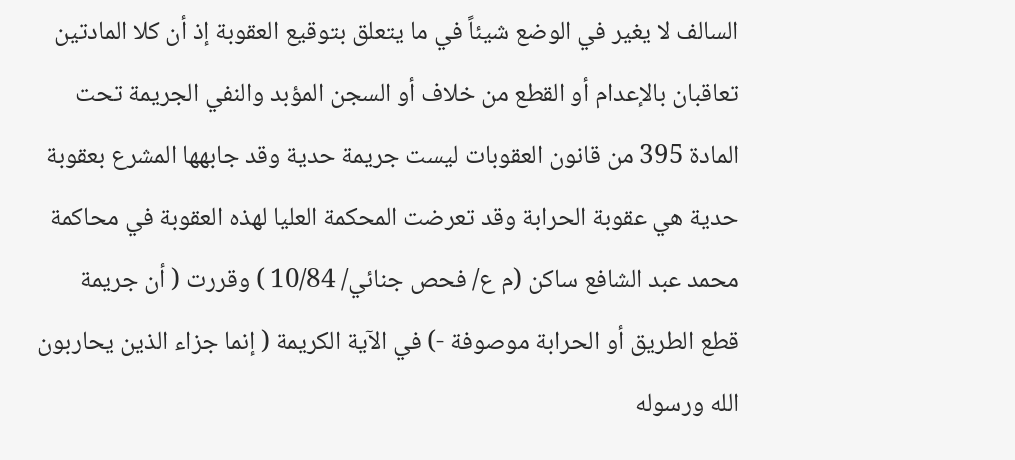السالف لا يغير في الوضع شيئاً في ما يتعلق بتوقيع العقوبة إذ أن كلا المادتين تعاقبان بالإعدام أو القطع من خلاف أو السجن المؤبد والنفي الجريمة تحت المادة 395 من قانون العقوبات ليست جريمة حدية وقد جابهها المشرع بعقوبة حدية هي عقوبة الحرابة وقد تعرضت المحكمة العليا لهذه العقوبة في محاكمة محمد عبد الشافع ساكن (م ع/ فحص جنائي/ 10/84 ) وقررت ( أن جريمة قطع الطريق أو الحرابة موصوفة -) في الآية الكريمة ( إنما جزاء الذين يحاربون الله ورسوله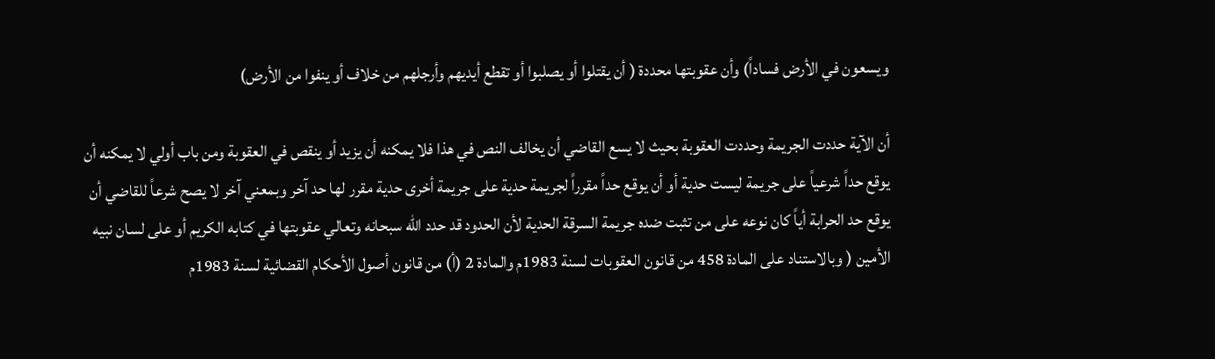ويسعون في الأرض فساداً) وأن عقوبتها محددة ( أن يقتلوا أو يصلبوا أو تقطع أيديهم وأرجلهم من خلاف أو ينفوا من الأرض)

أن الآية حددت الجريمة وحددت العقوبة بحيث لا يسع القاضي أن يخالف النص في هذا فلا يمكنه أن يزيد أو ينقص في العقوبة ومن باب أولي لا يمكنه أن يوقع حداً شرعياً على جريمة ليست حدية أو أن يوقع حداً مقرراً لجريمة حدية على جريمة أخرى حدية مقرر لها حد آخر وبمعني آخر لا يصح شرعاً للقاضي أن يوقع حد الحرابة أياً كان نوعه على من تثبت ضده جريمة السرقة الحدية لأن الحدود قد حدد الله سبحانه وتعالي عقوبتها في كتابه الكريم أو على لسان نبيه الأمين ( وبالاستناد على المادة 458 من قانون العقوبات لسنة 1983م والمادة 2 (أ) من قانون أصول الأحكام القضائية لسنة 1983م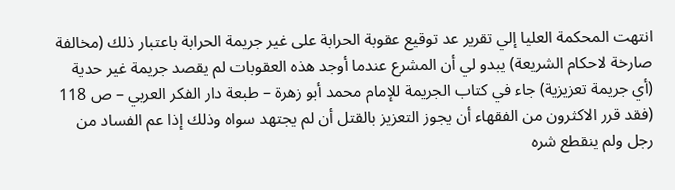انتهت المحكمة العليا إلي تقرير عد توقيع عقوبة الحرابة على غير جريمة الحرابة باعتبار ذلك (مخالفة صارخة لاحكام الشريعة) يبدو لي أن المشرع عندما أوجد هذه العقوبات لم يقصد جريمة غير حدية (أي جريمة تعزيزية) جاء في كتاب الجريمة للإمام محمد أبو زهرة – طبعة دار الفكر العربي – ص 118 (فقد قرر الاكثرون من الفقهاء أن يجوز التعزيز بالقتل أن لم يجتهد سواه وذلك إذا عم الفساد من رجل ولم ينقطع شره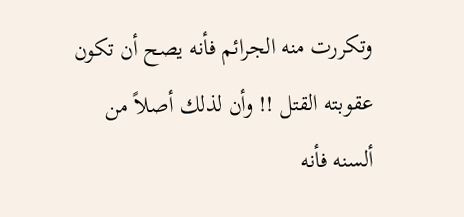وتكررت منه الجرائم فأنه يصح أن تكون عقوبته القتل !! وأن لذلك أصلاً من ألسنه فأنه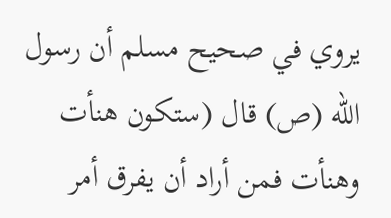يروي في صحيح مسلم أن رسول الله (ص) قال (ستكون هنأت وهنأت فمن أراد أن يفرق أمر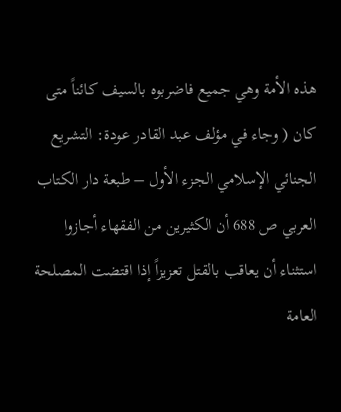هذه الأمة وهي جميع فاضربوه بالسيف كائناً متى كان ( وجاء في مؤلف عبد القادر عودة: التشريع الجنائي الإسلامي الجزء الأول – طبعة دار الكتاب العربي ص 688 أن الكثيرين من الفقهاء أجازوا استثناء أن يعاقب بالقتل تعزيزاً إذا اقتضت المصلحة العامة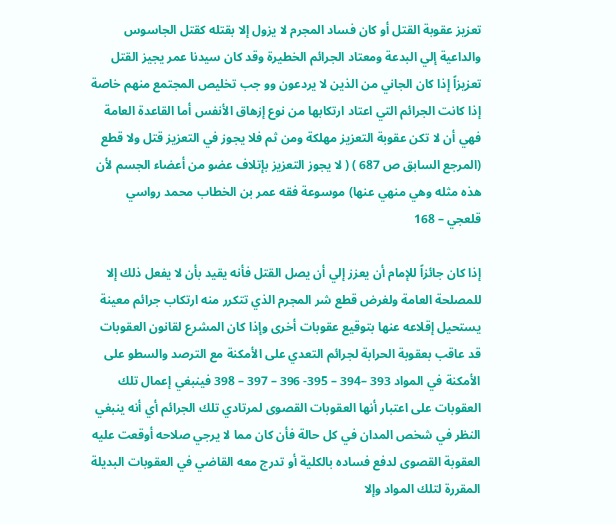تعزيز عقوبة القتل أو كان فساد المجرم لا يزول إلا بقتله كقتل الجاسوس والداعية إلي البدعة ومعتاد الجرائم الخطيرة وقد كان سيدنا عمر يجيز القتل تعزيزاً إذا كان الجاني من الذين لا يردعون وو جب تخليص المجتمع منهم خاصة إذا كانت الجرائم التي اعتاد ارتكابها من نوع إزهاق الأنفس أما القاعدة العامة فهي أن لا تكن عقوبة التعزيز مهلكة ومن ثم فلا يجوز في التعزيز قتل ولا قطع (المرجع السابق ص 687 ) ( لا يجوز التعزيز بإتلاف عضو من أعضاء الجسم لأن هذه مثله وهي منهي عنها) موسوعة فقه عمر بن الخطاب محمد رواسي قلعجي – 168

إذا كان جائزاً للإمام أن يعزز إلي أن يصل القتل فأنه يقيد بأن لا يفعل ذلك إلا للمصلحة العامة ولغرض قطع شر المجرم الذي تتكرر منه ارتكاب جرائم معينة يستحيل إقلاعه عنها بتوقيع عقوبات أخرى وإذا كان المشرع لقانون العقوبات قد عاقب بعقوبة الحرابة لجرائم التعدي على الأمكنة مع الترصد والسطو على الأمكنة في المواد 393 –394 – 395- 396 – 397 – 398 فينبغي إعمال تلك العقوبات على اعتبار أنها العقوبات القصوى لمرتادي تلك الجرائم أي أنه ينبغي النظر في شخص المدان في كل حالة فأن كان مما لا يرجي صلاحه أوقعت عليه العقوبة القصوى لدفع فساده بالكلية أو تدرج معه القاضي في العقوبات البديلة المقررة لتلك المواد وإلا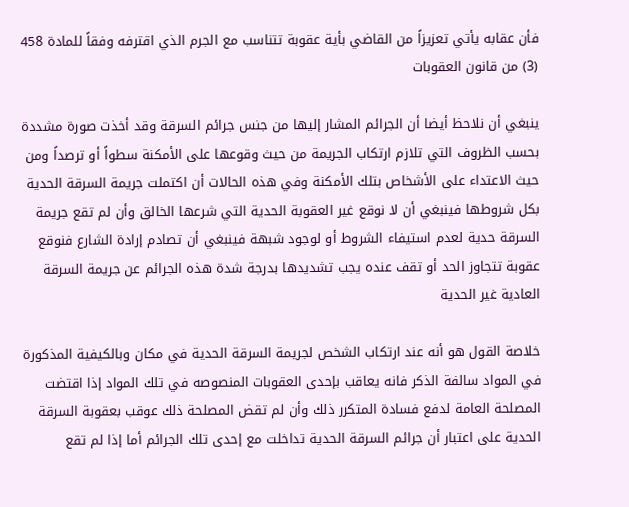فأن عقابه يأتي تعزيزاً من القاضي بأية عقوبة تتناسب مع الجرم الذي اقترفه وفقاً للمادة 458 (3) من قانون العقوبات

ينبغي أن نلاحظ أيضا أن الجرائم المشار إليها من جنس جرائم السرقة وقد أخذت صورة مشددة بحسب الظروف التي تلازم ارتكاب الجريمة من حيث وقوعها على الأمكنة سطواً أو ترصداً ومن حيث الاعتداء على الأشخاص بتلك الأمكنة وفي هذه الحالات أن اكتملت جريمة السرقة الحدية بكل شروطها فينبغي أن لا نوقع غير العقوبة الحدية التي شرعها الخالق وأن لم تقع جريمة السرقة حدية لعدم استيفاء الشروط أو لوجود شبهة فينبغي أن تصادم إرادة الشارع فنوقع عقوبة تتجاوز الحد أو تقف عنده يجب تشديدها بدرجة شدة هذه الجرائم عن جريمة السرقة العادية غير الحدية

خلاصة القول هو أنه عند ارتكاب الشخص لجريمة السرقة الحدية في مكان وبالكيفية المذكورة في المواد سالفة الذكر فانه يعاقب بإحدى العقوبات المنصوصه في تلك المواد إذا اقتضت المصلحة العامة لدفع فسادة المتكرر ذلك وأن لم تقض المصلحة ذلك عوقب بعقوبة السرقة الحدية على اعتبار أن جرائم السرقة الحدية تداخلت مع إحدى تلك الجرائم أما إذا لم تقع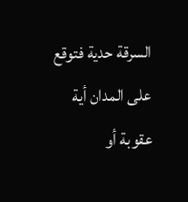السرقة حدية فتوقع على المدان أية عقوبة أو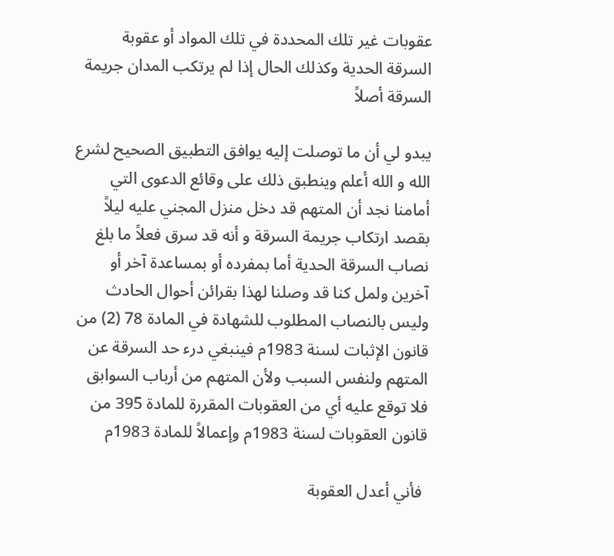عقوبات غير تلك المحددة في تلك المواد أو عقوبة السرقة الحدية وكذلك الحال إذا لم يرتكب المدان جريمة السرقة أصلاً

يبدو لي أن ما توصلت إليه يوافق التطبيق الصحيح لشرع الله و الله أعلم وينطبق ذلك على وقائع الدعوى التي أمامنا نجد أن المتهم قد دخل منزل المجني عليه ليلاً بقصد ارتكاب جريمة السرقة و أنه قد سرق فعلاً ما بلغ نصاب السرقة الحدية أما بمفرده أو بمساعدة آخر أو آخرين ولمل كنا قد وصلنا لهذا بقرائن أحوال الحادث وليس بالنصاب المطلوب للشهادة في المادة 78 (2) من قانون الإثبات لسنة 1983م فينبغي درء حد السرقة عن المتهم ولنفس السبب ولأن المتهم من أرباب السوابق فلا توقع عليه أي من العقوبات المقررة للمادة 395 من قانون العقوبات لسنة 1983م وإعمالاً للمادة 1983م

 فأني أعدل العقوبة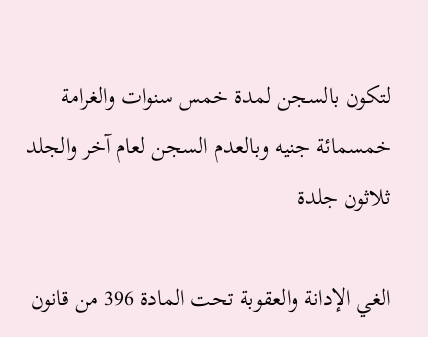لتكون بالسجن لمدة خمس سنوات والغرامة خمسمائة جنيه وبالعدم السجن لعام آخر والجلد ثلاثون جلدة

الغي الإدانة والعقوبة تحت المادة 396 من قانون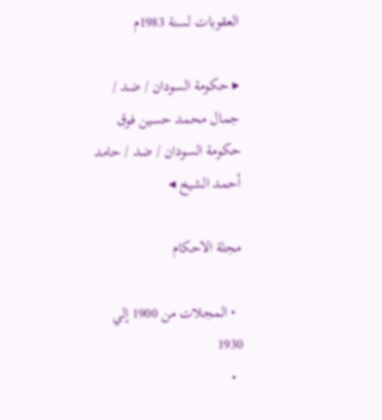العقوبات لسنة 1983م

▸ حكومة السودان / ضد / جمال محمد حسين فوق حكومة السودان / ضد / حامد أحمد الشيخ ◂

مجلة الاحكام

  • المجلات من 1900 إلي 1930
  •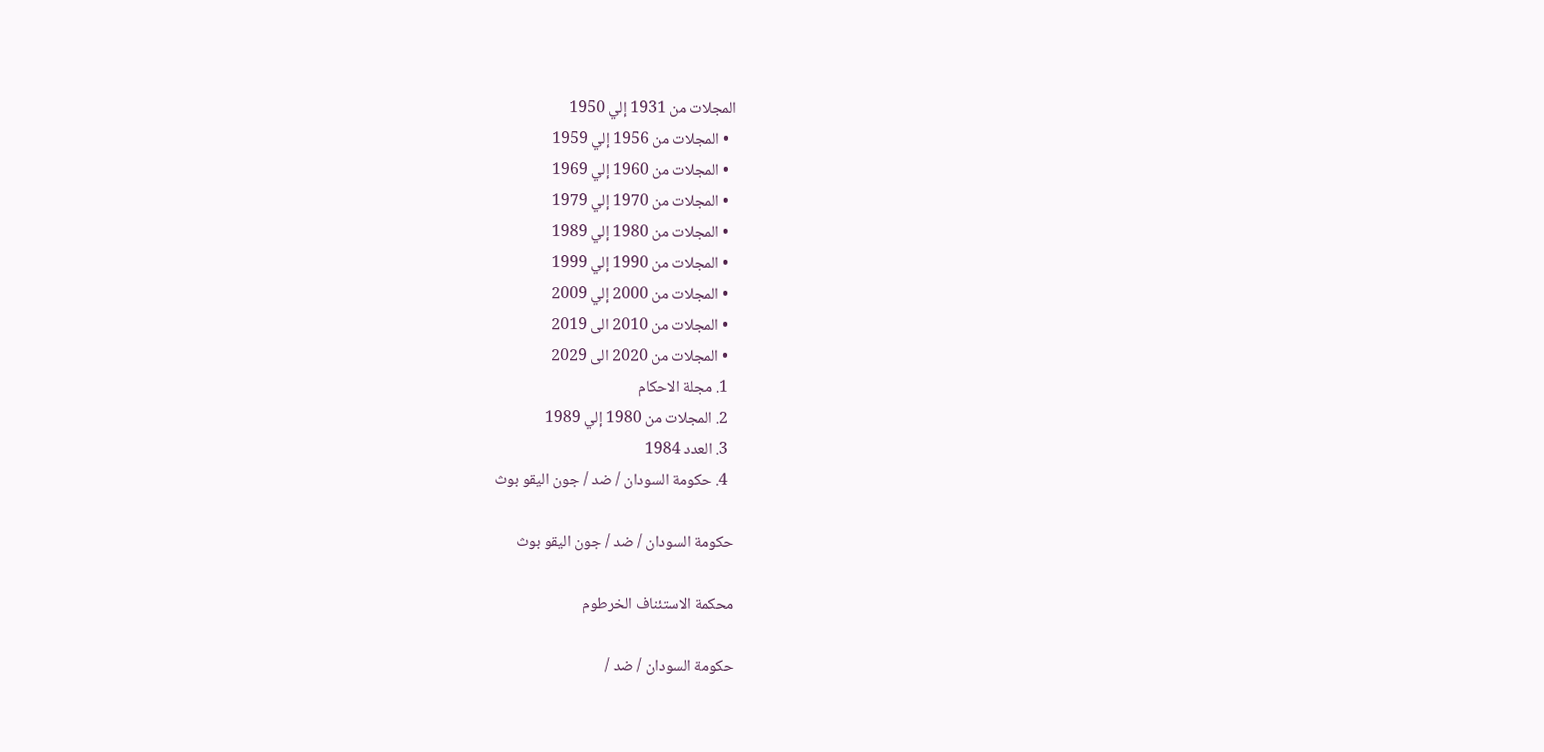المجلات من 1931 إلي 1950
  • المجلات من 1956 إلي 1959
  • المجلات من 1960 إلي 1969
  • المجلات من 1970 إلي 1979
  • المجلات من 1980 إلي 1989
  • المجلات من 1990 إلي 1999
  • المجلات من 2000 إلي 2009
  • المجلات من 2010 الى 2019
  • المجلات من 2020 الى 2029
  1. مجلة الاحكام
  2. المجلات من 1980 إلي 1989
  3. العدد 1984
  4. حكومة السودان / ضد / جون اليقو بوث

حكومة السودان / ضد / جون اليقو بوث

محكمة الاستئناف الخرطوم

حكومة السودان / ضد /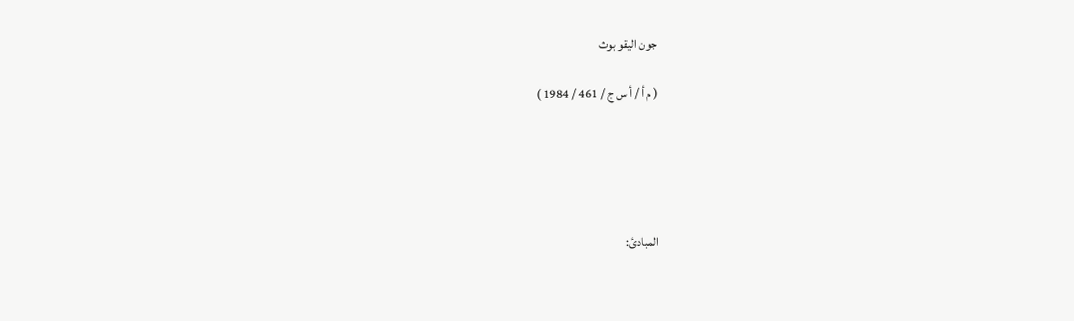جون اليقو بوث

( م أ / أ س ج / 461 / 1984 )





المبادئ: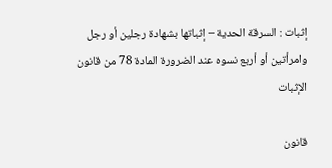إثبات : السرقة الحدية – إثباتها بشهادة رجلين أو رجل وامرأتين أو أربع نسوه عند الضرورة المادة 78 من قانون الإثبات

قانون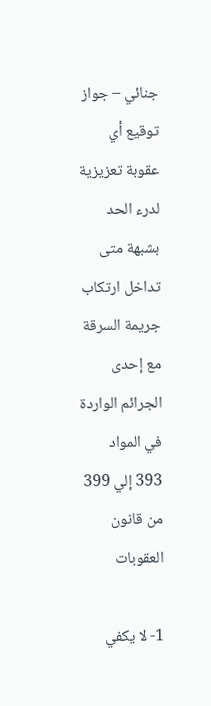جنائي – جواز توقيع أي عقوبة تعزيزية لدرء الحد بشبهة متى تداخل ارتكاب جريمة السرقة مع إحدى الجرائم الواردة في المواد 393 إلي 399 من قانون العقوبات

1- لا يكفي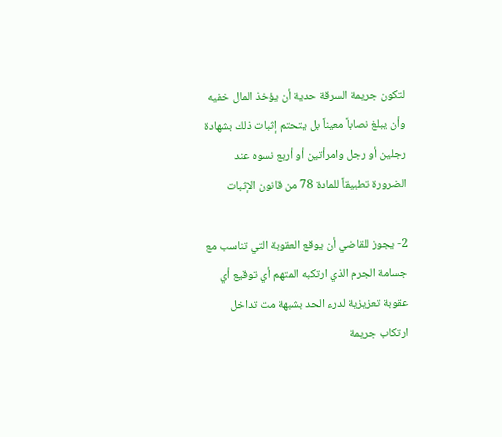لتكون جريمة السرقة حدية أن يؤخذ المال خفيه وأن يبلغ نصاباً معيناً بل يتحتم إثبات ذلك بشهادة رجلين أو رجل وامرأتين أو أربع نسوه عند الضرورة تطبيقاً للمادة 78 من قانون الإثبات

2- يجوز للقاضي أن يوقع العقوبة التي تناسب مع جسامة الجرم الذي ارتكبه المتهم أي توقيع أي عقوبة تعزيزية لدرء الحد بشبهة مت تداخل ارتكاب جريمة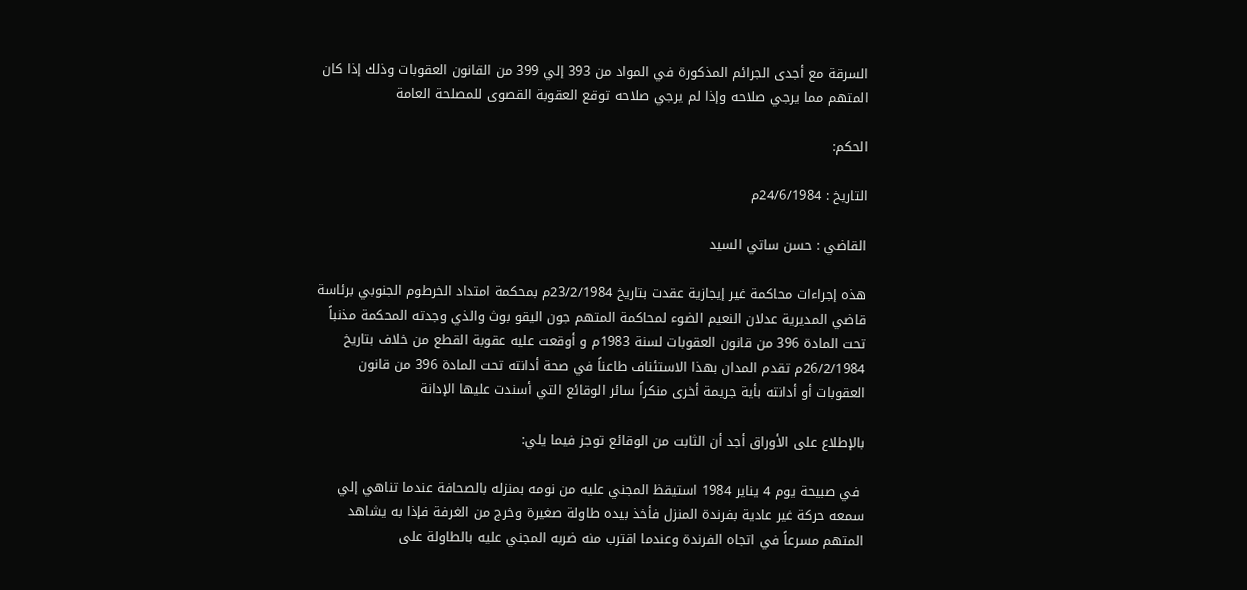السرقة مع أجدى الجرائم المذكورة في المواد من 393 إلي 399 من القانون العقوبات وذلك إذا كان المتهم مما يرجي صلاحه وإذا لم يرجي صلاحه توقع العقوبة القصوى للمصلحة العامة

الحكم:

التاريخ : 24/6/1984م

القاضي : حسن ساتي السيد

هذه إجراءات محاكمة غير إيجازية عقدت بتاريخ 23/2/1984م بمحكمة امتداد الخرطوم الجنوبي برئاسة قاضي المديرية عدلان النعيم الضوء لمحاكمة المتهم جون اليقو بوث والذي وجدته المحكمة مذنباً تحت المادة 396 من قانون العقوبات لسنة 1983م و أوقعت عليه عقوبة القطع من خلاف بتاريخ 26/2/1984م تقدم المدان بهذا الاستئناف طاعناً في صحة أدانته تحت المادة 396 من قانون العقوبات أو أدانته بأية جريمة أخرى منكراً سائر الوقائع التي أسندت عليها الإدانة

بالإطلاع على الأوراق أجد أن الثابت من الوقائع توجز فيما يلي:

 في صبيحة يوم 4 يناير 1984 استيقظ المجني عليه من نومه بمنزله بالصحافة عندما تناهي إلي سمعه حركة غير عادية بفرندة المنزل فأخذ بيده طاولة صغيرة وخرج من الغرفة فإذا به يشاهد المتهم مسرعاً في اتجاه الفرندة وعندما اقترب منه ضربه المجني عليه بالطاولة على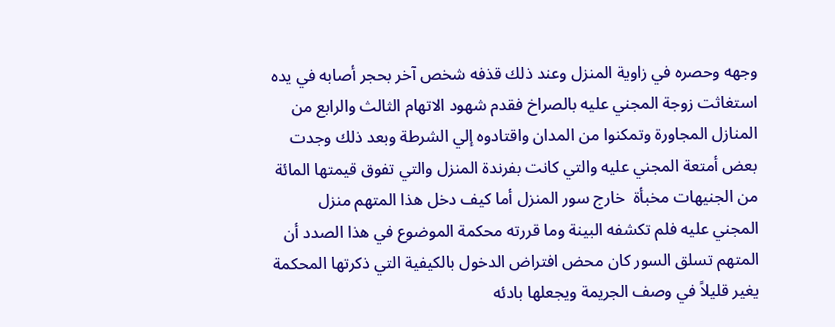وجهه وحصره في زاوية المنزل وعند ذلك قذفه شخص آخر بحجر أصابه في يده استغاثت زوجة المجني عليه بالصراخ فقدم شهود الاتهام الثالث والرابع من المنازل المجاورة وتمكنوا من المدان واقتادوه إلي الشرطة وبعد ذلك وجدت بعض أمتعة المجني عليه والتي كانت بفرندة المنزل والتي تفوق قيمتها المائة من الجنيهات مخبأة  خارج سور المنزل أما كيف دخل هذا المتهم منزل المجني عليه فلم تكشفه البينة وما قررته محكمة الموضوع في هذا الصدد أن المتهم تسلق السور كان محض افتراض الدخول بالكيفية التي ذكرتها المحكمة يغير قليلاً في وصف الجريمة ويجعلها بادئه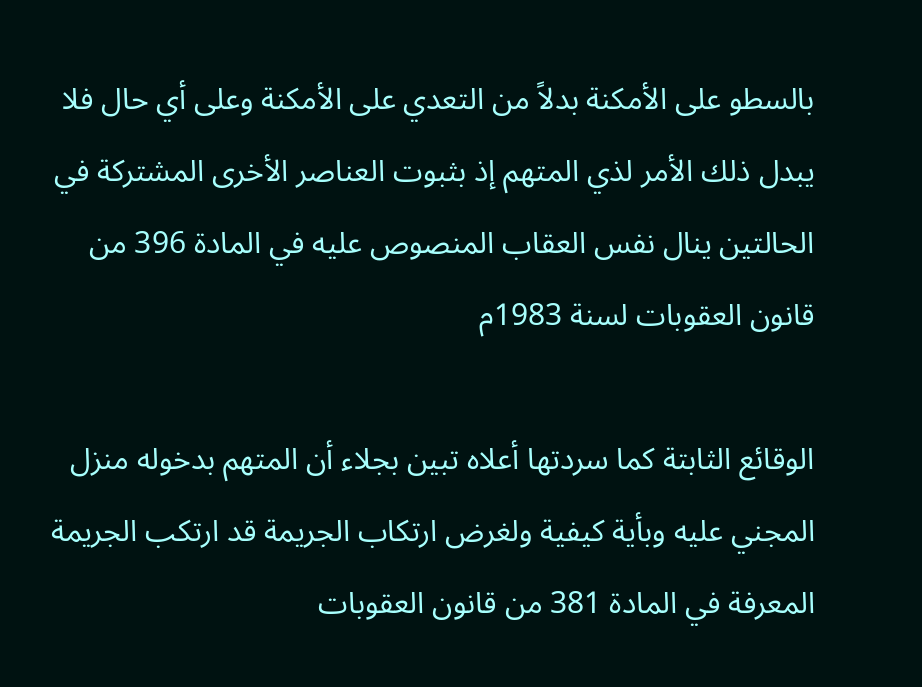بالسطو على الأمكنة بدلاً من التعدي على الأمكنة وعلى أي حال فلا يبدل ذلك الأمر لذي المتهم إذ بثبوت العناصر الأخرى المشتركة في الحالتين ينال نفس العقاب المنصوص عليه في المادة 396 من قانون العقوبات لسنة 1983م

الوقائع الثابتة كما سردتها أعلاه تبين بجلاء أن المتهم بدخوله منزل المجني عليه وبأية كيفية ولغرض ارتكاب الجريمة قد ارتكب الجريمة المعرفة في المادة 381 من قانون العقوبات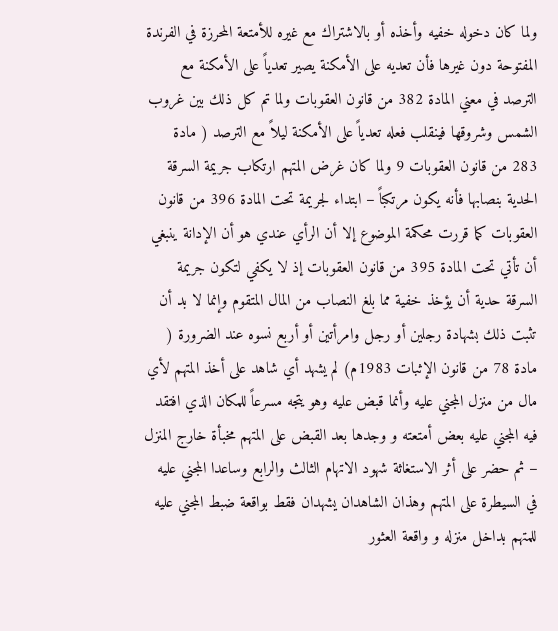ولما كان دخوله خفيه وأخذه أو بالاشتراك مع غيره للأمتعة المحرزة في الفرندة المفتوحة دون غيرها فأن تعديه على الأمكنة يصير تعدياً على الأمكنة مع الترصد في معني المادة 382 من قانون العقوبات ولما تم كل ذلك بين غروب الشمس وشروقها فينقلب فعله تعدياً على الأمكنة ليلاً مع الترصد ( مادة 283 من قانون العقوبات 9 ولما كان غرض المتهم ارتكاب جريمة السرقة الحدية بنصابها فأنه يكون مرتكباً – ابتداء لجريمة تحت المادة 396 من قانون العقوبات كما قررت محكمة الموضوع إلا أن الرأي عندي هو أن الإدانة ينبغي أن تأتي تحت المادة 395 من قانون العقوبات إذ لا يكفي لتكون جريمة السرقة حدية أن يؤخذ خفية مما بلغ النصاب من المال المتقوم وإنما لا بد أن تثبت ذلك بشهادة رجلين أو رجل وامرأتين أو أربع نسوه عند الضرورة ( مادة 78 من قانون الإثبات 1983م) لم يشهد أي شاهد على أخذ المتهم لأي مال من منزل المجني عليه وأنما قبض عليه وهو يتجه مسرعاً للمكان الذي افتقد فيه المجني عليه بعض أمتعته و وجدها بعد القبض على المتهم مخبأة خارج المنزل – ثم حضر على أثر الاستغاثة شهود الاتهام الثالث والرابع وساعدا المجني عليه في السيطرة على المتهم وهذان الشاهدان يشهدان فقط بواقعة ضبط المجني عليه للمتهم بداخل منزله و واقعة العثور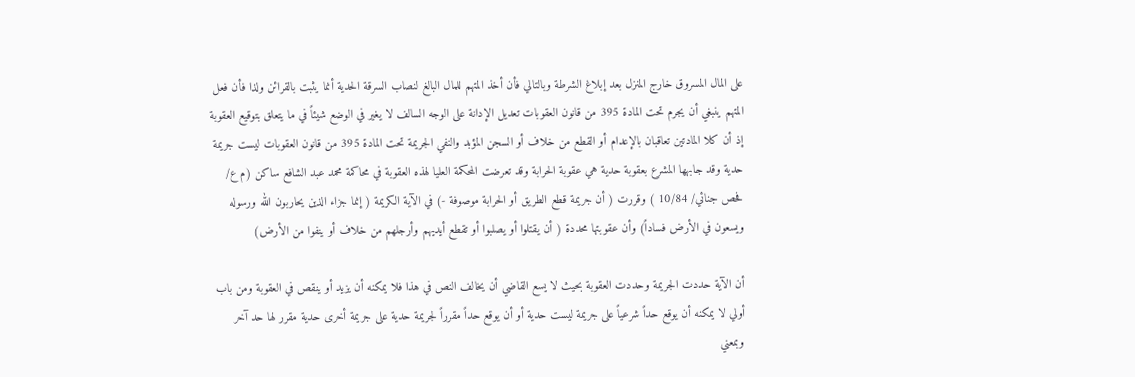على المال المسروق خارج المنزل بعد إبلاغ الشرطة وبالتالي فأن أخذ المتهم للمال البالغ لنصاب السرقة الحدية أنما يثبت بالقرائن ولذا فأن فعل المتهم ينبغي أن يجرم تحت المادة 395 من قانون العقوبات تعديل الإدانة على الوجه السالف لا يغير في الوضع شيئاً في ما يتعلق بتوقيع العقوبة إذ أن كلا المادتين تعاقبان بالإعدام أو القطع من خلاف أو السجن المؤبد والنفي الجريمة تحت المادة 395 من قانون العقوبات ليست جريمة حدية وقد جابهها المشرع بعقوبة حدية هي عقوبة الحرابة وقد تعرضت المحكمة العليا لهذه العقوبة في محاكمة محمد عبد الشافع ساكن (م ع/ فحص جنائي/ 10/84 ) وقررت ( أن جريمة قطع الطريق أو الحرابة موصوفة -) في الآية الكريمة ( إنما جزاء الذين يحاربون الله ورسوله ويسعون في الأرض فساداً) وأن عقوبتها محددة ( أن يقتلوا أو يصلبوا أو تقطع أيديهم وأرجلهم من خلاف أو ينفوا من الأرض)

أن الآية حددت الجريمة وحددت العقوبة بحيث لا يسع القاضي أن يخالف النص في هذا فلا يمكنه أن يزيد أو ينقص في العقوبة ومن باب أولي لا يمكنه أن يوقع حداً شرعياً على جريمة ليست حدية أو أن يوقع حداً مقرراً لجريمة حدية على جريمة أخرى حدية مقرر لها حد آخر وبمعني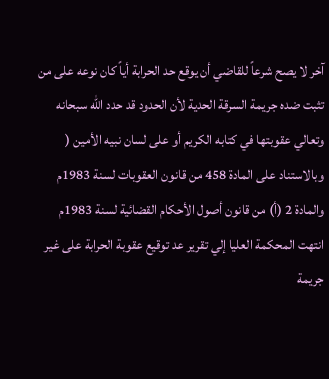آخر لا يصح شرعاً للقاضي أن يوقع حد الحرابة أياً كان نوعه على من تثبت ضده جريمة السرقة الحدية لأن الحدود قد حدد الله سبحانه وتعالي عقوبتها في كتابه الكريم أو على لسان نبيه الأمين ( وبالاستناد على المادة 458 من قانون العقوبات لسنة 1983م والمادة 2 (أ) من قانون أصول الأحكام القضائية لسنة 1983م انتهت المحكمة العليا إلي تقرير عد توقيع عقوبة الحرابة على غير جريمة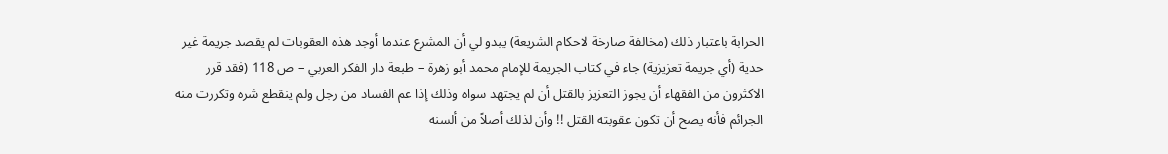الحرابة باعتبار ذلك (مخالفة صارخة لاحكام الشريعة) يبدو لي أن المشرع عندما أوجد هذه العقوبات لم يقصد جريمة غير حدية (أي جريمة تعزيزية) جاء في كتاب الجريمة للإمام محمد أبو زهرة – طبعة دار الفكر العربي – ص 118 (فقد قرر الاكثرون من الفقهاء أن يجوز التعزيز بالقتل أن لم يجتهد سواه وذلك إذا عم الفساد من رجل ولم ينقطع شره وتكررت منه الجرائم فأنه يصح أن تكون عقوبته القتل !! وأن لذلك أصلاً من ألسنه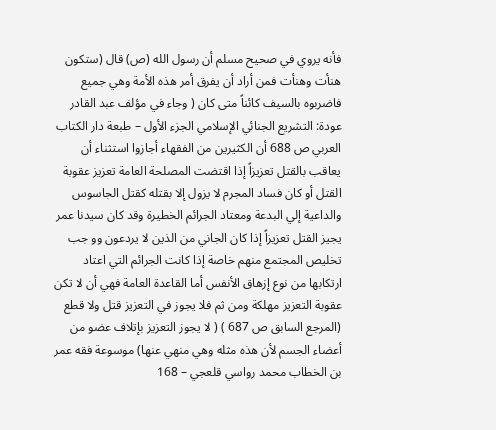فأنه يروي في صحيح مسلم أن رسول الله (ص) قال (ستكون هنأت وهنأت فمن أراد أن يفرق أمر هذه الأمة وهي جميع فاضربوه بالسيف كائناً متى كان ( وجاء في مؤلف عبد القادر عودة: التشريع الجنائي الإسلامي الجزء الأول – طبعة دار الكتاب العربي ص 688 أن الكثيرين من الفقهاء أجازوا استثناء أن يعاقب بالقتل تعزيزاً إذا اقتضت المصلحة العامة تعزيز عقوبة القتل أو كان فساد المجرم لا يزول إلا بقتله كقتل الجاسوس والداعية إلي البدعة ومعتاد الجرائم الخطيرة وقد كان سيدنا عمر يجيز القتل تعزيزاً إذا كان الجاني من الذين لا يردعون وو جب تخليص المجتمع منهم خاصة إذا كانت الجرائم التي اعتاد ارتكابها من نوع إزهاق الأنفس أما القاعدة العامة فهي أن لا تكن عقوبة التعزيز مهلكة ومن ثم فلا يجوز في التعزيز قتل ولا قطع (المرجع السابق ص 687 ) ( لا يجوز التعزيز بإتلاف عضو من أعضاء الجسم لأن هذه مثله وهي منهي عنها) موسوعة فقه عمر بن الخطاب محمد رواسي قلعجي – 168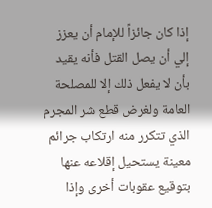إذا كان جائزاً للإمام أن يعزز إلي أن يصل القتل فأنه يقيد بأن لا يفعل ذلك إلا للمصلحة العامة ولغرض قطع شر المجرم الذي تتكرر منه ارتكاب جرائم معينة يستحيل إقلاعه عنها بتوقيع عقوبات أخرى وإذا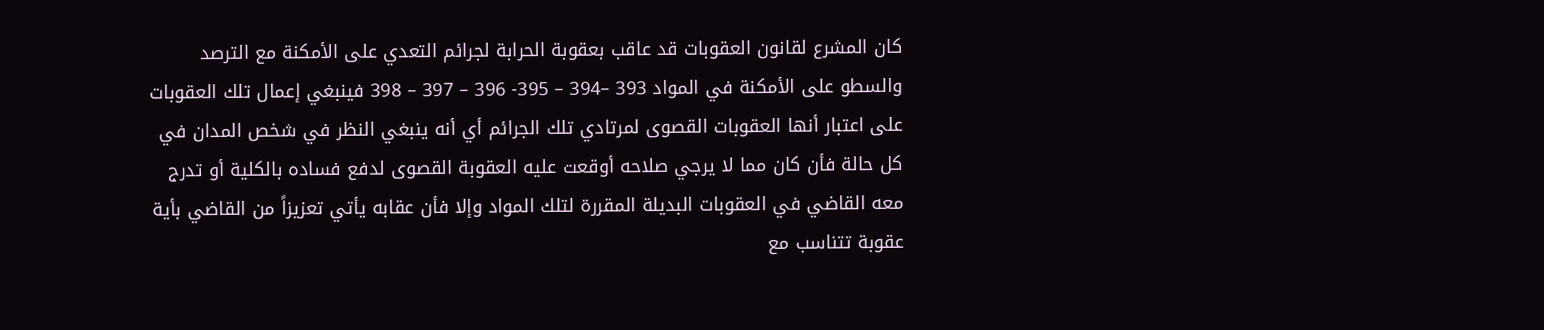كان المشرع لقانون العقوبات قد عاقب بعقوبة الحرابة لجرائم التعدي على الأمكنة مع الترصد والسطو على الأمكنة في المواد 393 –394 – 395- 396 – 397 – 398 فينبغي إعمال تلك العقوبات على اعتبار أنها العقوبات القصوى لمرتادي تلك الجرائم أي أنه ينبغي النظر في شخص المدان في كل حالة فأن كان مما لا يرجي صلاحه أوقعت عليه العقوبة القصوى لدفع فساده بالكلية أو تدرج معه القاضي في العقوبات البديلة المقررة لتلك المواد وإلا فأن عقابه يأتي تعزيزاً من القاضي بأية عقوبة تتناسب مع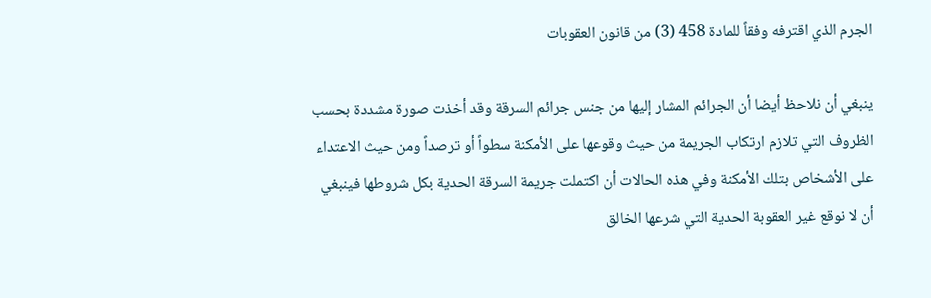الجرم الذي اقترفه وفقاً للمادة 458 (3) من قانون العقوبات

ينبغي أن نلاحظ أيضا أن الجرائم المشار إليها من جنس جرائم السرقة وقد أخذت صورة مشددة بحسب الظروف التي تلازم ارتكاب الجريمة من حيث وقوعها على الأمكنة سطواً أو ترصداً ومن حيث الاعتداء على الأشخاص بتلك الأمكنة وفي هذه الحالات أن اكتملت جريمة السرقة الحدية بكل شروطها فينبغي أن لا نوقع غير العقوبة الحدية التي شرعها الخالق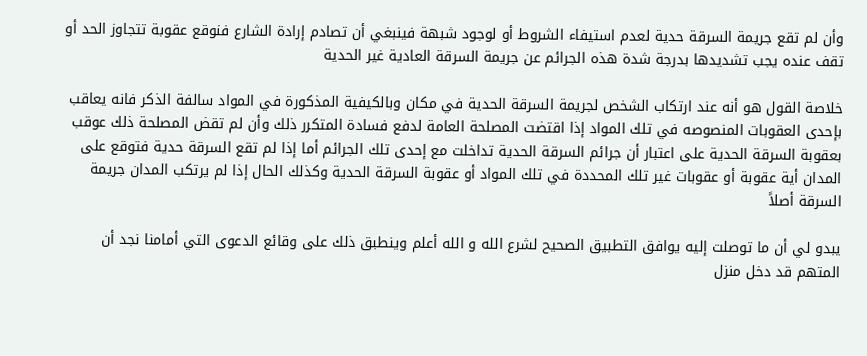وأن لم تقع جريمة السرقة حدية لعدم استيفاء الشروط أو لوجود شبهة فينبغي أن تصادم إرادة الشارع فنوقع عقوبة تتجاوز الحد أو تقف عنده يجب تشديدها بدرجة شدة هذه الجرائم عن جريمة السرقة العادية غير الحدية

خلاصة القول هو أنه عند ارتكاب الشخص لجريمة السرقة الحدية في مكان وبالكيفية المذكورة في المواد سالفة الذكر فانه يعاقب بإحدى العقوبات المنصوصه في تلك المواد إذا اقتضت المصلحة العامة لدفع فسادة المتكرر ذلك وأن لم تقض المصلحة ذلك عوقب بعقوبة السرقة الحدية على اعتبار أن جرائم السرقة الحدية تداخلت مع إحدى تلك الجرائم أما إذا لم تقع السرقة حدية فتوقع على المدان أية عقوبة أو عقوبات غير تلك المحددة في تلك المواد أو عقوبة السرقة الحدية وكذلك الحال إذا لم يرتكب المدان جريمة السرقة أصلاً

يبدو لي أن ما توصلت إليه يوافق التطبيق الصحيح لشرع الله و الله أعلم وينطبق ذلك على وقائع الدعوى التي أمامنا نجد أن المتهم قد دخل منزل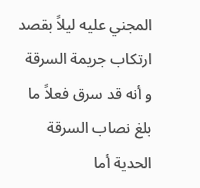المجني عليه ليلاً بقصد ارتكاب جريمة السرقة و أنه قد سرق فعلاً ما بلغ نصاب السرقة الحدية أما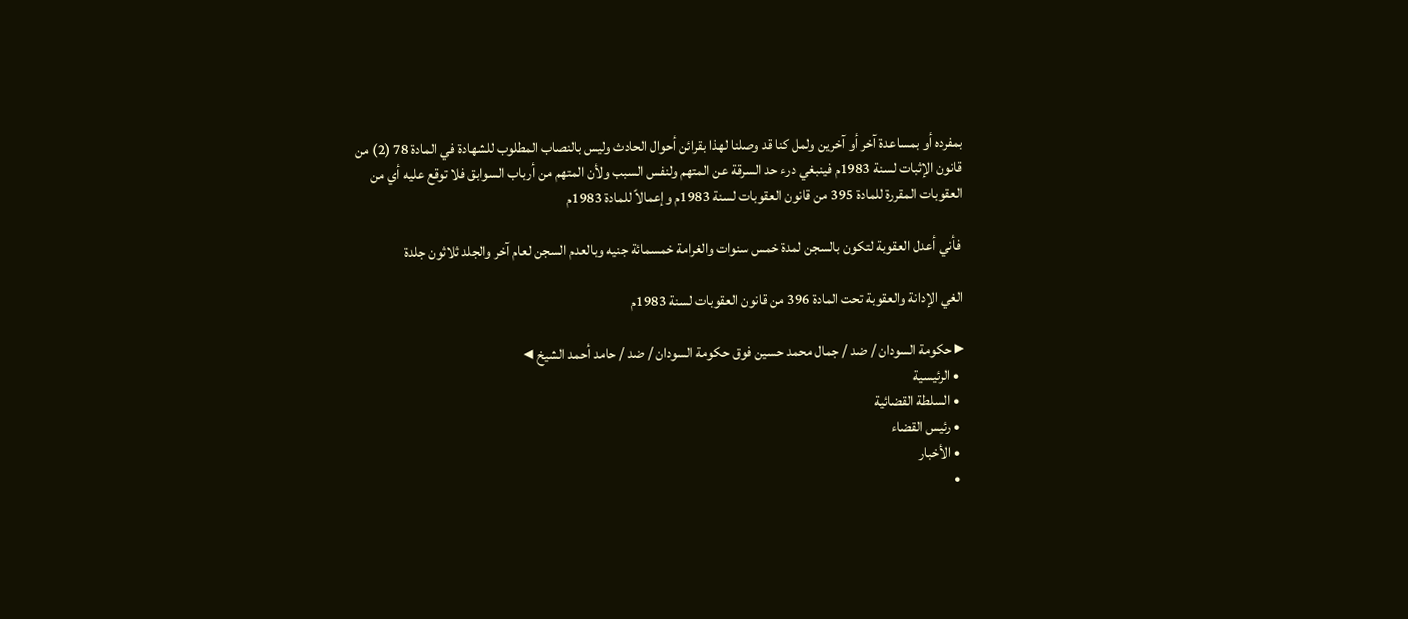بمفرده أو بمساعدة آخر أو آخرين ولمل كنا قد وصلنا لهذا بقرائن أحوال الحادث وليس بالنصاب المطلوب للشهادة في المادة 78 (2) من قانون الإثبات لسنة 1983م فينبغي درء حد السرقة عن المتهم ولنفس السبب ولأن المتهم من أرباب السوابق فلا توقع عليه أي من العقوبات المقررة للمادة 395 من قانون العقوبات لسنة 1983م وإعمالاً للمادة 1983م

 فأني أعدل العقوبة لتكون بالسجن لمدة خمس سنوات والغرامة خمسمائة جنيه وبالعدم السجن لعام آخر والجلد ثلاثون جلدة

الغي الإدانة والعقوبة تحت المادة 396 من قانون العقوبات لسنة 1983م

▸ حكومة السودان / ضد / جمال محمد حسين فوق حكومة السودان / ضد / حامد أحمد الشيخ ◂
  • الرئيسية
  • السلطة القضائية
  • رئيس القضاء
  • الأخبار
  •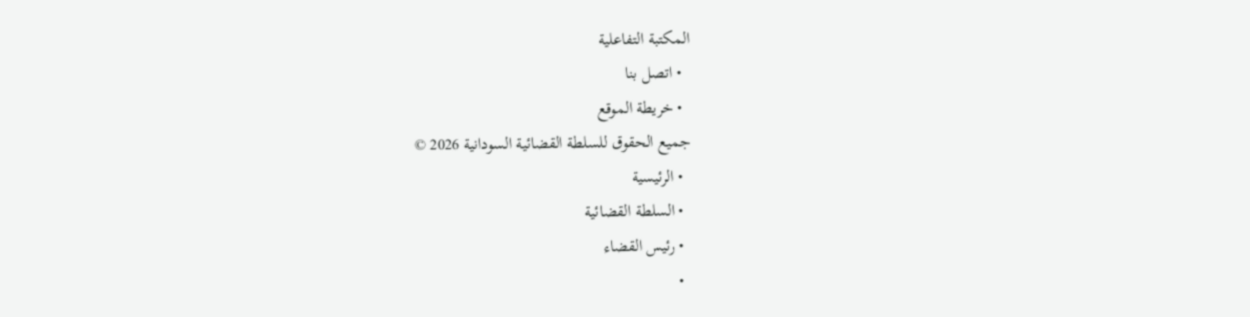المكتبة التفاعلية
  • اتصل بنا
  • خريطة الموقع
جميع الحقوق للسلطة القضائية السودانية 2026 ©
  • الرئيسية
  • السلطة القضائية
  • رئيس القضاء
  •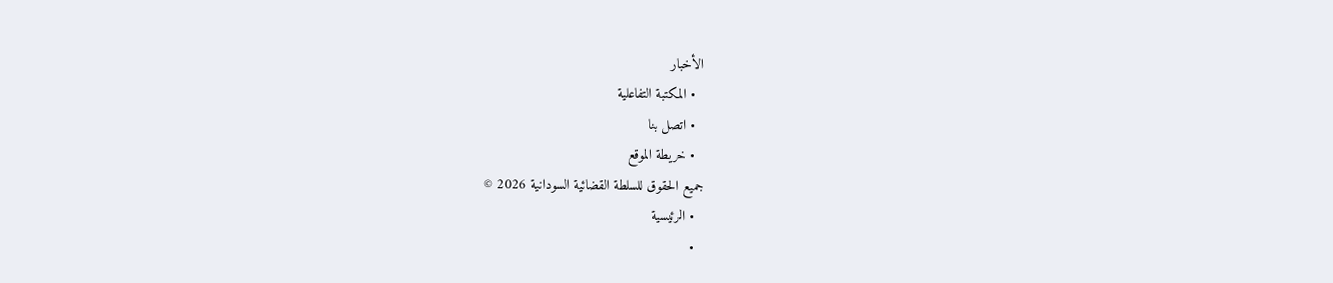الأخبار
  • المكتبة التفاعلية
  • اتصل بنا
  • خريطة الموقع
جميع الحقوق للسلطة القضائية السودانية 2026 ©
  • الرئيسية
  •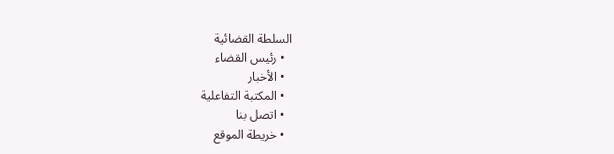السلطة القضائية
  • رئيس القضاء
  • الأخبار
  • المكتبة التفاعلية
  • اتصل بنا
  • خريطة الموقع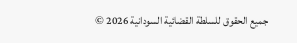جميع الحقوق للسلطة القضائية السودانية 2026 ©